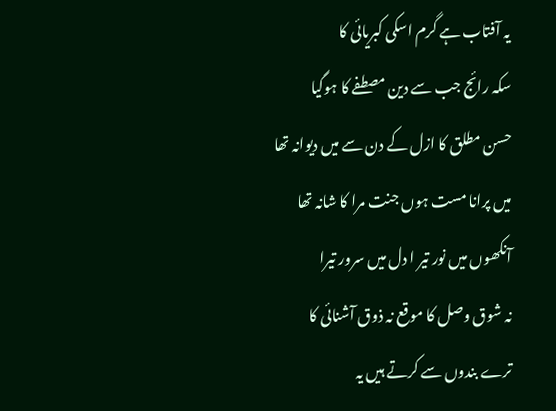یہ آفتاب ہے گرم اسکی کبریائی کا
سکہ رائج جب سے دین مصطفے کا ہوگیا
حسن مطلق کا ازل کے دن سے میں دیوانہ تھا
میں پرانا مست ہوں جنت مرا کا شانہ تھا
آنکھوں میں نور تیر ا دل میں سرور تیرا
نہ شوق وصل کا موقع نہ ذوق آشنائی کا
ترے بندوں سے کرتے ہیں یہ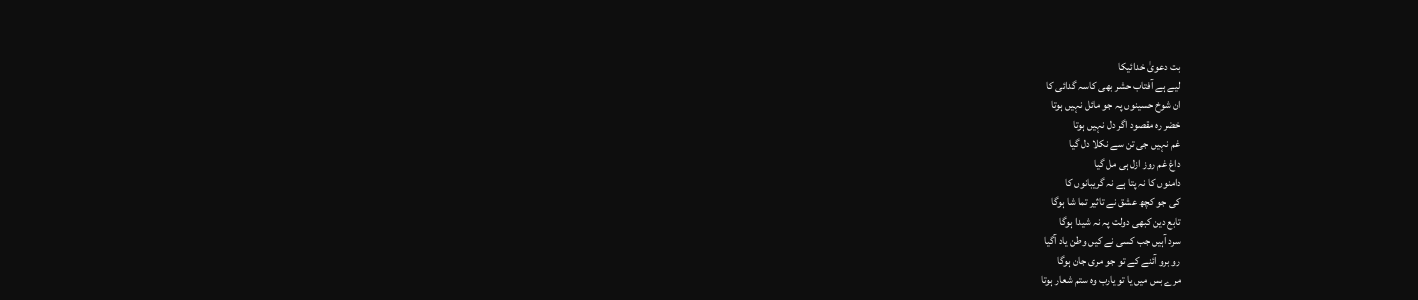بت دعویٰ خدائیکا
لیے ہے آفتاب حشر بھی کاسہ گدائی کا
ان شوخ حسینوں پہ جو مائل نہیں ہوتا
خضر رہ مقصود اگر دل نہیں ہوتا
غم نہیں جی تن سے نکلا دل گیا
داغ غم روز ازل ہی مل گیا
دامنوں کا نہ پتا ہے نہ گریبانوں کا
کی جو کچھ عشق نے تاثیر تما شا ہوگا
تابع دین کبھی دولت پہ نہ شیدا ہوگا
سرد آہیں جب کسی نے کیں وطن یاد آگیا
رو برو آئنے کے تو جو مری جان ہوگا
مرے بس میں یا تو یارب وہ ستم شعار ہوتا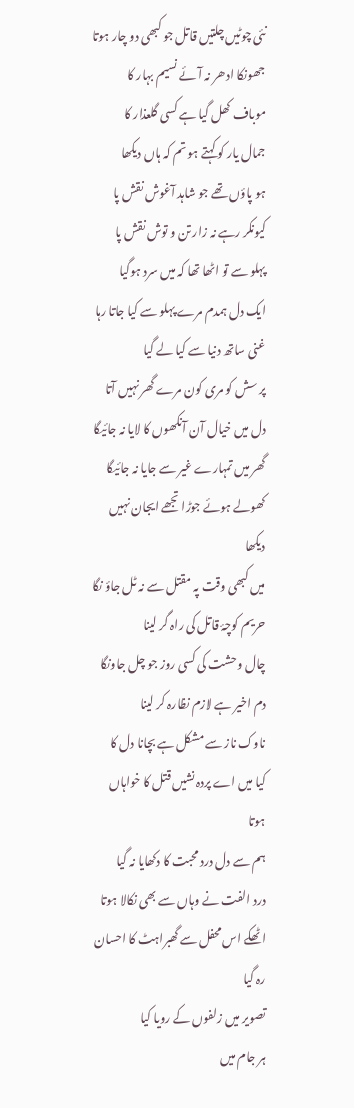نئی چوٹیں چلتیں قاتل جو کبھی دو چار ہوتا
جھونکا ادھر نہ آئے نسیم بہار کا
موباف کھل گیا ہے کسی گلعذار کا
جمال یار کو کہتے ہو تم کہ ہاں دیکھا
ہو پاؤں تھے جو شاہد آغوش نقش پا
کیونکر رہے نہ زار تن و توش نقش پا
پہلو سے تو اٹھا تھا کہ میں سرد ہوگیا
ایک دل ہمدم مرے پہلو سے کیا جاتا رہا
غنی ساتھ دنیا سے کیا لے گیا
پر سش کو مری کون مرے گھر نہیں آتا
دل میں خیال آن آنکھوں کا لایا نہ جائیگا
گھر میں تمہارے غیر سے جایا نہ جائیگا
کھولے ہوئے جوڑا تجھے ایجان نہیں دیکھا
میں کبھی وقت پہ مقتل سے نہ ٹل جاؤ نگا
حریم کوچۂ قاتل کی راہ گر لینا
چال وحشت کی کسی روز جو چل جاونگا
دم اخیر ہے لازم نظارہ کر لینا
ناوک ناز سے مشکل ہے بچانا دل کا
کیا میں اے پردہ نشیں قتل کا خواہاں ہوتا
ہم سے دل درد محبت کا دکھایا نہ گیا
درد الفت نے وہاں سے بھی نکالا ہوتا
اٹھکے اس محفل سے گھبراہٹ کا احسان رہ گیا
تصویر میں زلفوں کے رویا کیا
ہر جام میں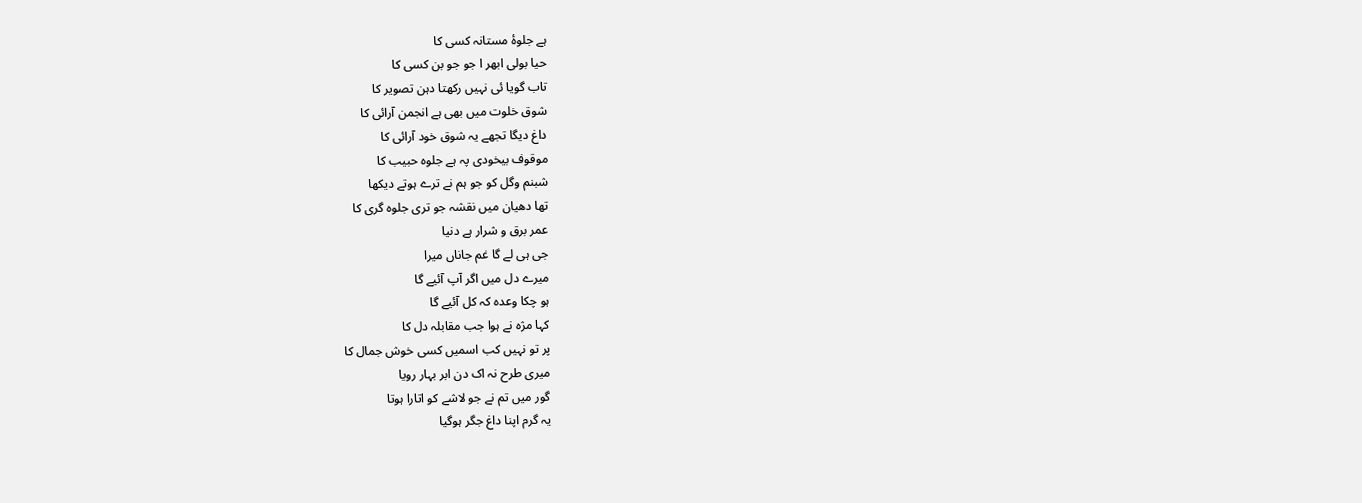ہے جلوۂ مستانہ کسی کا
حیا بولی ابھر ا جو جو بن کسی کا
تاب گویا ئی نہیں رکھتا دہن تصویر کا
شوق خلوت میں بھی ہے انجمن آرائی کا
داغ دیگا تجھے یہ شوق خود آرائی کا
موقوف بیخودی پہ ہے جلوہ حبیب کا
شبنم وگل کو جو ہم نے ترے ہوتے دیکھا
تھا دھیان میں نقشہ جو تری جلوہ گری کا
عمر برق و شرار ہے دنیا
جی ہی لے گا غم جاناں میرا
میرے دل میں اگر آپ آئیے گا
ہو چکا وعدہ کہ کل آئیے گا
کہا مژہ نے ہوا جب مقابلہ دل کا
پر تو نہیں کب اسمیں کسی خوش جمال کا
میری طرح نہ اک دن ابر بہار رویا
گور میں تم نے جو لاشے کو اتارا ہوتا
یہ گرم اپنا داغ جگر ہوگیا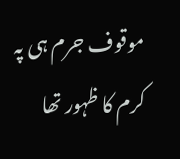موقوف جرم ہی پہ کرم کا ظہور تھا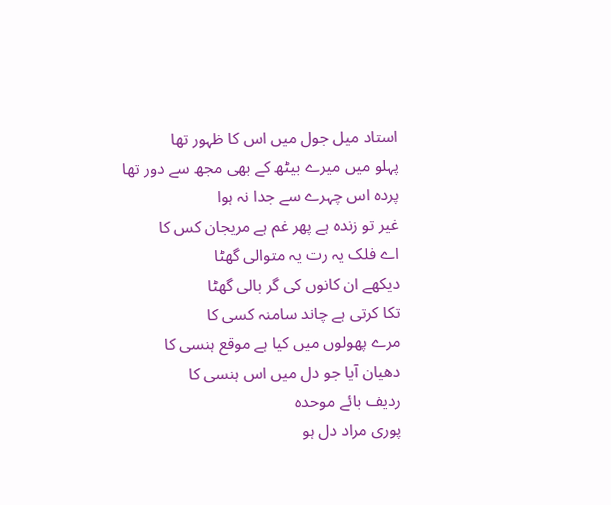استاد میل جول میں اس کا ظہور تھا
پہلو میں میرے بیٹھ کے بھی مجھ سے دور تھا
پردہ اس چہرے سے جدا نہ ہوا
غیر تو زندہ ہے پھر غم ہے مریجان کس کا
اے فلک یہ رت یہ متوالی گھٹا
دیکھے ان کانوں کی گر بالی گھٹا
تکا کرتی ہے چاند سامنہ کسی کا
مرے پھولوں میں کیا ہے موقع ہنسی کا
دھیان آیا جو دل میں اس ہنسی کا
ردیف بائے موحدہ
پوری مراد دل ہو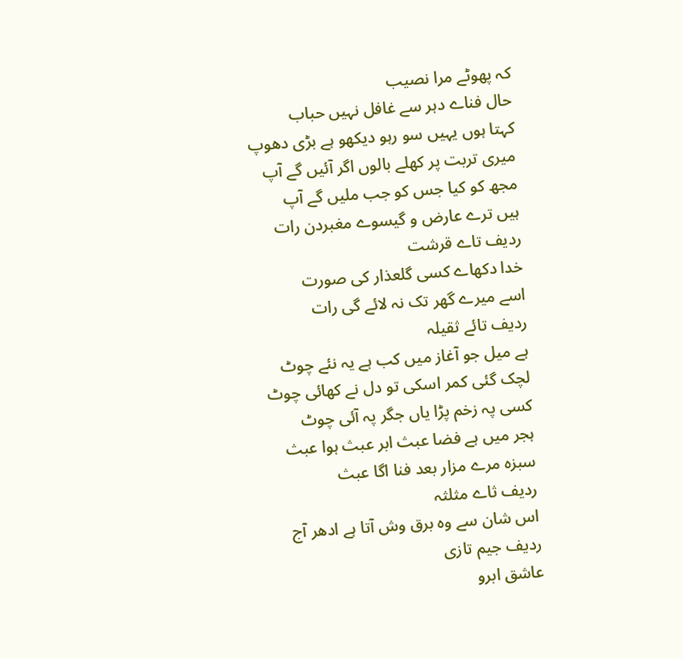کہ پھوٹے مرا نصیب
حال فناے دہر سے غافل نہیں حباب
کہتا ہوں یہیں سو رہو دیکھو ہے بڑی دھوپ
میری تربت پر کھلے بالوں اگر آئیں گے آپ
مجھ کو کیا جس کو جب ملیں گے آپ
ہیں ترے عارض و گیسوے مغبردن رات
ردیف تاے قرشت
خدا دکھاے کسی گلعذار کی صورت
اسے میرے گھر تک نہ لائے گی رات
ردیف تائے ثقیلہ
ہے میل جو آغاز میں کب ہے یہ نئے چوٹ
لچک گئی کمر اسکی تو دل نے کھائی چوٹ
کسی پہ زخم پڑا یاں جگر پہ آئی چوٹ
ہجر میں ہے فضا عبث ابر عبث ہوا عبث
سبزہ مرے مزار بعد فنا اگا عبث
ردیف ثاے مثلثہ
اس شان سے وہ برق وش آتا ہے ادھر آج
ردیف جیم تازی
عاشق ابرو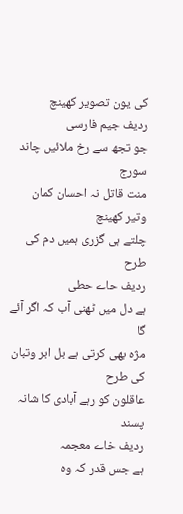کی یون تصویر کھینچ
ردیف جیم فارسی
جو تجھ سے رخ ملائیں چاند سورج
منت قاتل نہ احسان کمان وتیر کھینچ
چلتے ہی گزری ہمیں دم کی طرح
ردیف حاے حطی
ہے دل میں ٹھنی آب کہ اگر آئے گا
مژہ بھی کرتی ہے بل ابر وتبان کی طرح
عاقلون کو رہے آبادی کا شانہ پسند
ردیف خاے معجمہ
ہے جس قدر کہ وہ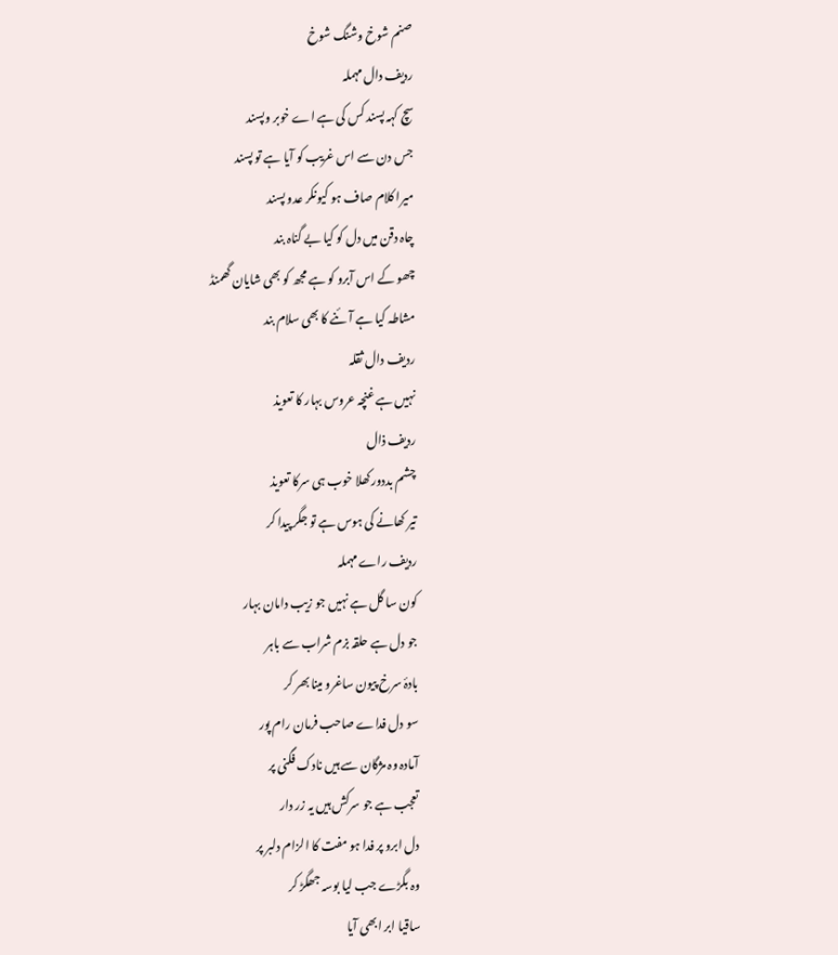صنم شوخ وشنگ شوخ
ردیف دال مہملہ
سچ کہہ پسند کس کی ہے اے خوبر وپسند
جس دن سے اس غریب کو آیا ہے تو پسند
میرا کلام صاف ہو کیونکر عدو پسند
چاہ دقن میں دل کو کیا بے گناہ بند
چھو کے اس آبرو کو ہے مجھ کو بھی شایان گھمنڈ
مشاطہ کیا ہے آئنے کا بھی سلام بند
ردیف دال ثقلہ
نہیں ہے غنچہ عروس بہار کا تعویذ
ردیف ذال
چشم بددور کھلا خوب ہی سرکا تعویذ
تیر کھانے کی ہوس ہے تو جگر پیدا کر
ردیف راے مہملہ
کون سا گل ہے نہیں جو زیب دامان بہار
جو دل ہے حلقہ بزم شراب سے باہر
بادۂ سرخ پیون ساغرو مینا بھر کر
سو دل فداے صاحب فرمان رام پور
آمادہ وہ مژگان سے ہیں نادک فگنی پر
تعجب ہے جو سرکش ہیں یہ زر دار
دل ابرو پر فدا ہو مفت کا الزام دلبر پر
وہ بگڑے جب لیا بوسہ جھگڑ کر
ساقیا ابر ابھی آیا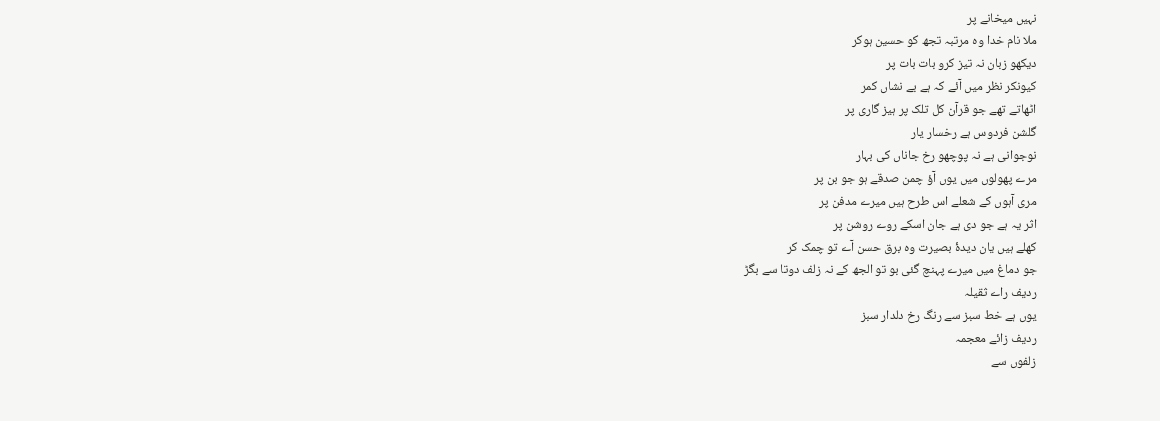نہیں میخانے پر
ملا نام خدا وہ مرتبہ تجھ کو حسین ہوکر
دیکھو زبان نہ تیز کرو بات بات پر
کیونکر نظر میں آئے کہ ہے بے نشاں کمر
اٹھاتے تھے جو قرآن کل تلک پر ہیز گاری پر
گلشن فردوس ہے رخسار یار
نوجوانی ہے نہ پوچھو رخ جاناں کی بہار
مرے پھولوں میں یوں آؤ چمن صدقے ہو جو بن پر
مری آہوں کے شعلے اس طرح ہیں میرے مدفن پر
اثر یہ ہے جو دی ہے جان اسکے روے روشن پر
کھلے ہیں یان دیدۂ بصیرت وہ برق حسن آے تو چمک کر
جو دماغ میں میرے پہنچ گئی بو تو الجھ کے نہ زلف دوتا سے بگڑ
ردیف راے ثقیلہ
یوں ہے خط سبز سے رنگ رخ دلدار سبز
ردیف زائے معجمہ
زلفوں سے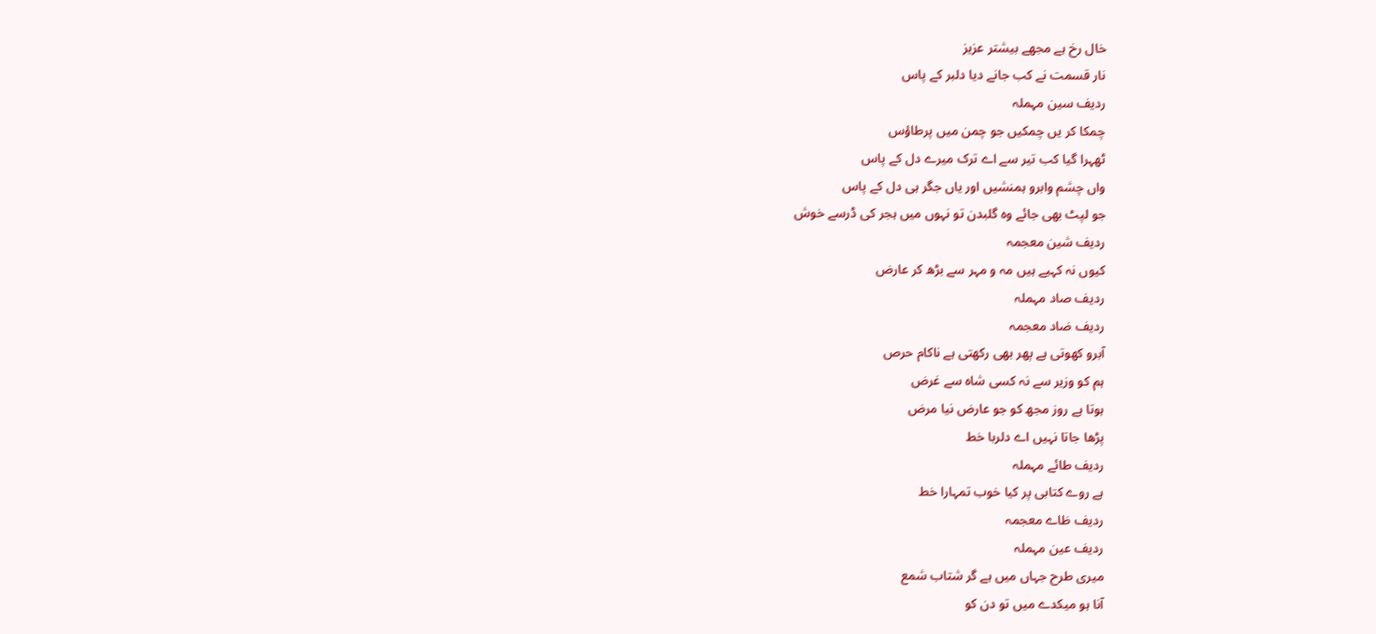خال رخ ہے مجھے بیشتر عزیز
نار قسمت نے کب جانے دیا دلبر کے پاس
ردیف سین مہملہ
چمکا کر یں چمکیں جو چمن میں پرطاؤس
ٹھہرا گیا کب تیر سے اے ترک میرے دل کے پاس
واں چشم وابرو ہمنشیں اور یاں جگر ہی دل کے پاس
جو لپٹ بھی جائے وہ گلبدن تو نہوں میں ہجر کی ڈرسے خوش
ردیف شین معجمہ
کیوں نہ کہیے ہیں مہ و مہر سے بڑھ کر عارض
ردیف صاد مہملہ
ردیف ضاد معجمہ
آبرو کھوتی ہے پھر بھی رکھتی ہے ناکام حرص
ہم کو وزیر سے نہ کسی شاہ سے غرض
ہوتا ہے روز مجھ کو جو عارض نیا مرض
پڑھا جاتا نہیں اے دلربا خط
ردیف طائے مہملہ
ہے روے کتابی پر کیا خوب تمہارا خط
ردیف ظاے معجمہ
ردیف عین مہملہ
میری طرح جہاں میں ہے گر شتاب شمع
آنا ہو میکدے میں تو دن کو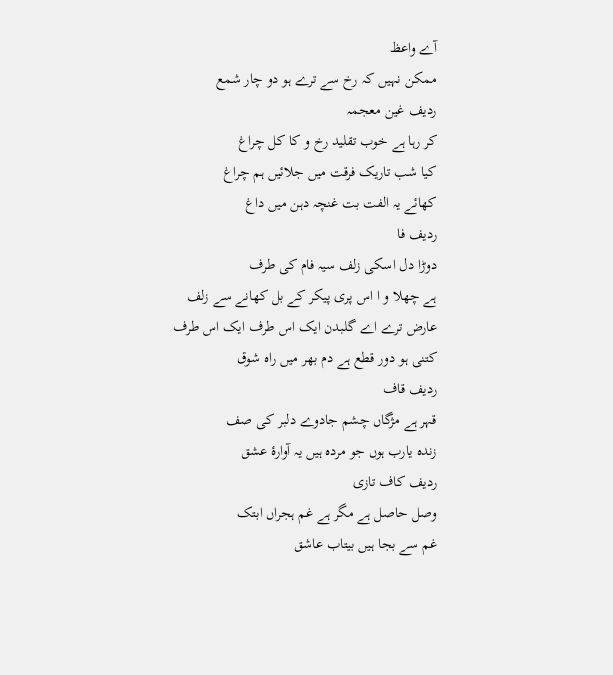آے واعظ
ممکن نہیں کہ رخ سے ترے ہو دو چار شمع
ردیف غین معجمہ
کر رہا ہے خوب تقلید رخ و کا کل چراغ
کیا شب تاریک فرقت میں جلائیں ہم چراغ
کھائے یہ الفت بت غنچہ دہن میں داغ
ردیف فا
دوڑا دل اسکی زلف سیہ فام کی طرف
ہے چھلا و ا اس پری پیکر کے بل کھانے سے زلف
عارض ترے اے گلبدن ایک اس طرف ایک اس طرف
کتنی ہو دور قطع ہے دم بھر میں راہ شوق
ردیف قاف
قہر ہے مژگاں چشم جادوے دلبر کی صف
زندہ یارب ہوں جو مردہ ہیں یہ آوارۂ عشق
ردیف کاف تازی
وصل حاصل ہے مگر ہے غم ہجراں ابتک
غم سے بجا ہیں بیتاب عاشق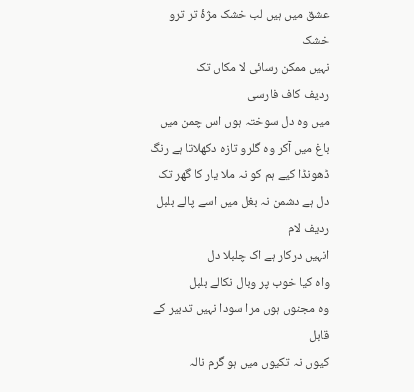عشق میں ہیں لب خشک مژۂ تر ترو خشک
نہیں ممکن رسائی لا مکاں تک
ردیف کاف فارسی
میں وہ دل سوختہ ہوں اس چمن میں
باغ میں آکر وہ گلرو تازہ دکھلاتا ہے رنگ
ڈھونڈا کیے ہم کو نہ ملا یار کا گھر تک
دل ہے دشمن نہ بغل میں اسے پالے بلبل
ردیف لام
انہیں درکار ہے اک چلبلا دل
واہ کیا خوب پر وبال نکالے بلبل
وہ مجنوں ہوں مرا سودا نہیں تدبیر کے قابل
کیوں نہ تکیوں میں ہو گرم نالہ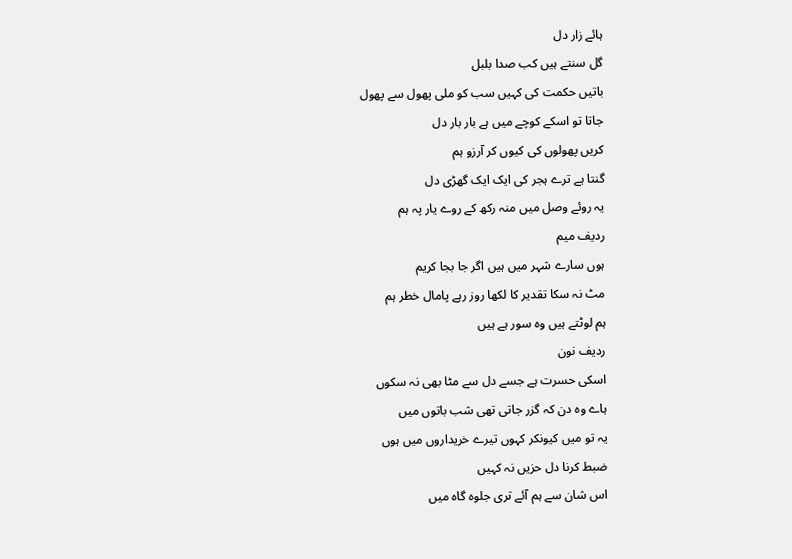ہائے زار دل
گل سنتے ہیں کب صدا بلبل
باتیں حکمت کی کہیں سب کو ملی پھول سے پھول
جاتا تو اسکے کوچے میں ہے بار بار دل
کریں پھولوں کی کیوں کر آرزو ہم
گنتا ہے ترے ہجر کی ایک ایک گھڑی دل
یہ روئے وصل میں منہ رکھ کے روے یار پہ ہم
ردیف میم
ہوں سارے شہر میں ہیں اگر جا بجا کریم
مٹ نہ سکا تقدیر کا لکھا روز رہے پامال خطر ہم
ہم لوٹتے ہیں وہ سور ہے ہیں
ردیف نون
اسکی حسرت ہے جسے دل سے مٹا بھی نہ سکوں
ہاے وہ دن کہ گزر جاتی تھی شب باتوں میں
یہ تو میں کیونکر کہوں تیرے خریداروں میں ہوں
ضبط کرنا دل حزیں نہ کہیں
اس شان سے ہم آئے تری جلوہ گاہ میں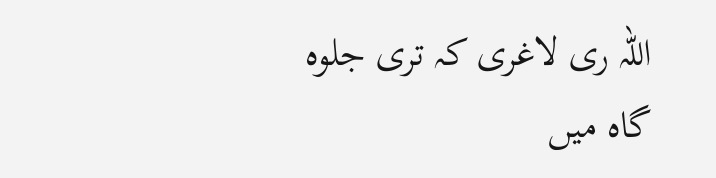اللہ ری لاغری کہ تری جلوہ گاہ میں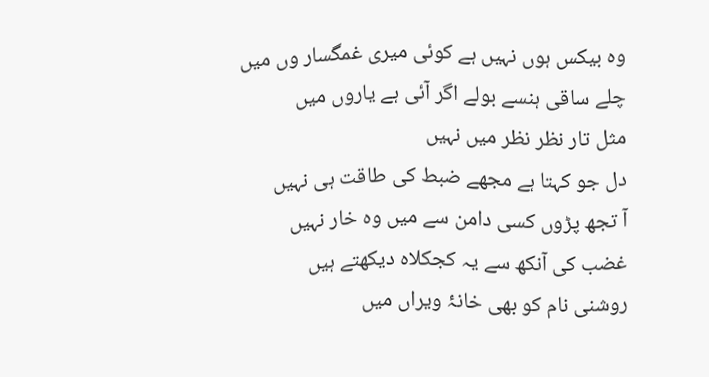وہ بیکس ہوں نہیں ہے کوئی میری غمگسار وں میں
چلے ساقی ہنسے بولے اگر آئی ہے یاروں میں
مثل تار نظر نظر میں نہیں
دل جو کہتا ہے مجھے ضبط کی طاقت ہی نہیں
آ تجھ پڑوں کسی دامن سے میں وہ خار نہیں
غضب کی آنکھ سے یہ کجکلاہ دیکھتے ہیں
روشنی نام کو بھی خانۂ ویراں میں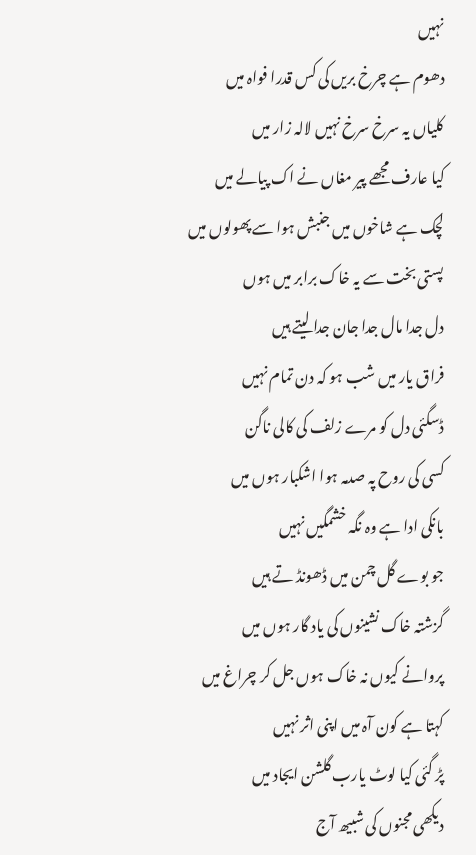نہیں
دھوم ہے چرخ بریں کی کس قدرا فواہ میں
کلیاں یہ سرخ سرخ نہیں لالہ زار میں
کیا عارف مجھے پیر مغاں نے اک پیالے میں
لچک ہے شاخوں میں جنبش ہوا سے پھولوں میں
پستی بخت سے یہ خاک برابر میں ہوں
دل جدا مال جدا جان جدا لیتے ہیں
فراق یار میں شب ہو کہ دن تمام نہیں
ڈسگئی دل کو مرے زلف کی کالی ناگن
کسی کی روح پہ صدمہ ہوا اشکبار ہوں میں
بانکی ادا ہے وہ نگہ خشمگیں نہیں
جو بوے گل چمن میں ڈھونڈ تے ہیں
گزشتہ خاک نشینوں کی یاد گار ہوں میں
پروانے کیوں نہ خاک ہوں جل کر چراغ میں
کہتا ہے کون آہ میں اپنی اثر نہیں
پڑ گئی کیا لوٹ یارب گلشن ایجاد میں
دیکھی مجنوں کی شبیھ آج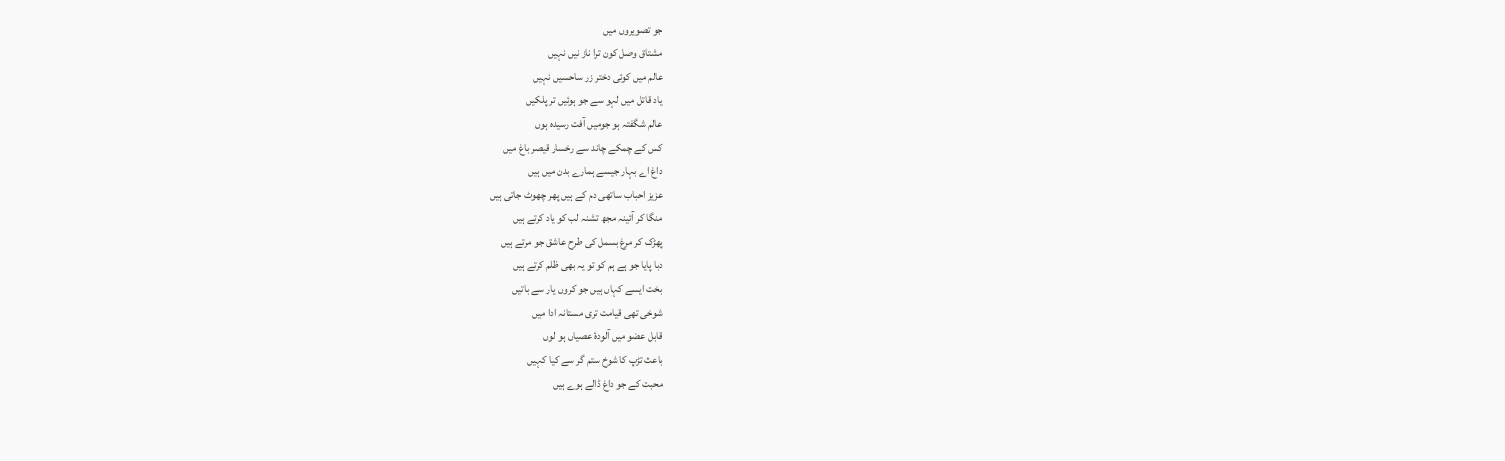جو تصویروں میں
مشتاق وصل کون ترا ناز نیں نہیں
عالم میں کوئی دختر زر ساحسیں نہیں
یاد قاتل میں لہو سے جو ہوئیں تر پلکیں
عالم شگفتہ ہو جومیں آفت رسیدہ ہوں
کس کے چمکے چاند سے رخسار قیصر باغ میں
داغ اے بہار جیسے ہمارے بدن میں ہیں
عزیز احباب ساتھی دم کے ہیں پھر چھوٹ جاتی ہیں
منگا کر آئینہ مجھ تشنہ لب کو یاد کرتے ہیں
پھڑک کر مرغ بسمل کی طرح عاشق جو مرتے ہیں
دبا پایا جو ہے ہم کو تو یہ بھی ظلم کرتے ہیں
بخت ایسے کہاں ہیں جو کروں یار سے باتیں
شوخی تھی قیامت تری مستانہ ادا میں
قابل عضو میں آلودۂ عصیاں ہو لوں
باعث تڑپ کا شوخ ستم گر سے کیا کہیں
محبت کے جو داغ ڈالے ہوے ہیں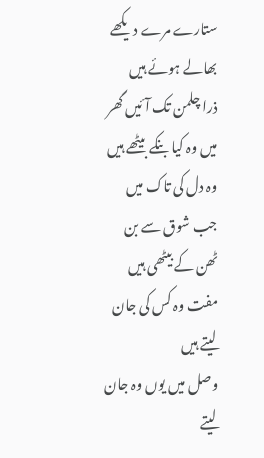ستارے مرے دیکھے بھالے ہوئے ہیں
ذرا چلمن تک آئیں گھر میں وہ کیا بنکے بیٹھے ہیں
وہ دل کی تاک میں جب شوق سے بن ٹھن کے بیٹھی ہیں
مفت وہ کس کی جان لیتے ہیں
وصل میں یوں وہ جان لیتے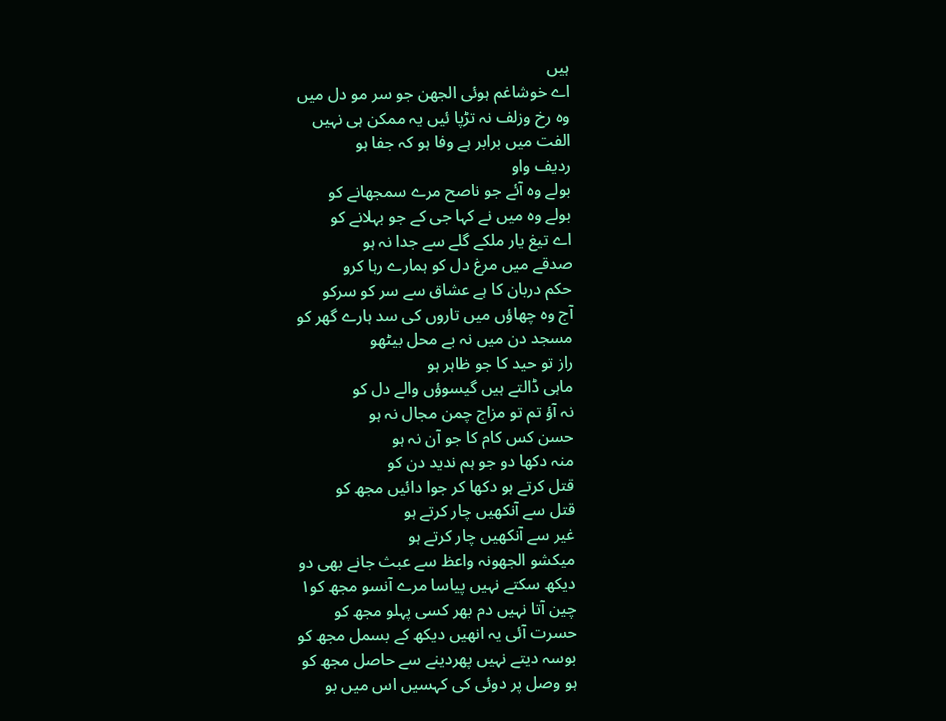ہیں
اے خوشاغم ہوئی الجھن جو سر مو دل میں
وہ رخ وزلف نہ تڑپا ئیں یہ ممکن ہی نہیں
الفت میں برابر ہے وفا ہو کہ جفا ہو
ردیف واو
بولے وہ آئے جو ناصح مرے سمجھانے کو
بولے وہ میں نے کہا جی کے جو بہلانے کو
اے تیغ یار ملکے گلے سے جدا نہ ہو
صدقے میں مرغ دل کو ہمارے رہا کرو
حکم دربان کا ہے عشاق سے سر کو سرکو
آج وہ چھاؤں میں تاروں کی سد ہارے گھر کو
مسجد دن میں نہ بے محل بیٹھو
راز تو حید کا جو ظاہر ہو
ماہی ڈالتے ہیں گیسوؤں والے دل کو
نہ آؤ تم تو مزاج چمن مجال نہ ہو
حسن کس کام کا جو آن نہ ہو
منہ دکھا دو جو ہم ندید دن کو
قتل کرتے ہو دکھا کر جوا دائیں مجھ کو
قتل سے آنکھیں چار کرتے ہو
غیر سے آنکھیں چار کرتے ہو
میکشو الجھونہ واعظ سے عبث جانے بھی دو
دیکھ سکتے نہیں پیاسا مرے آنسو مجھ کو۱
چین آتا نہیں دم بھر کسی پہلو مجھ کو
حسرت آئی یہ انھیں دیکھ کے بسمل مجھ کو
بوسہ دیتے نہیں پھردینے سے حاصل مجھ کو
ہو وصل پر دوئی کی کہسیں اس میں بو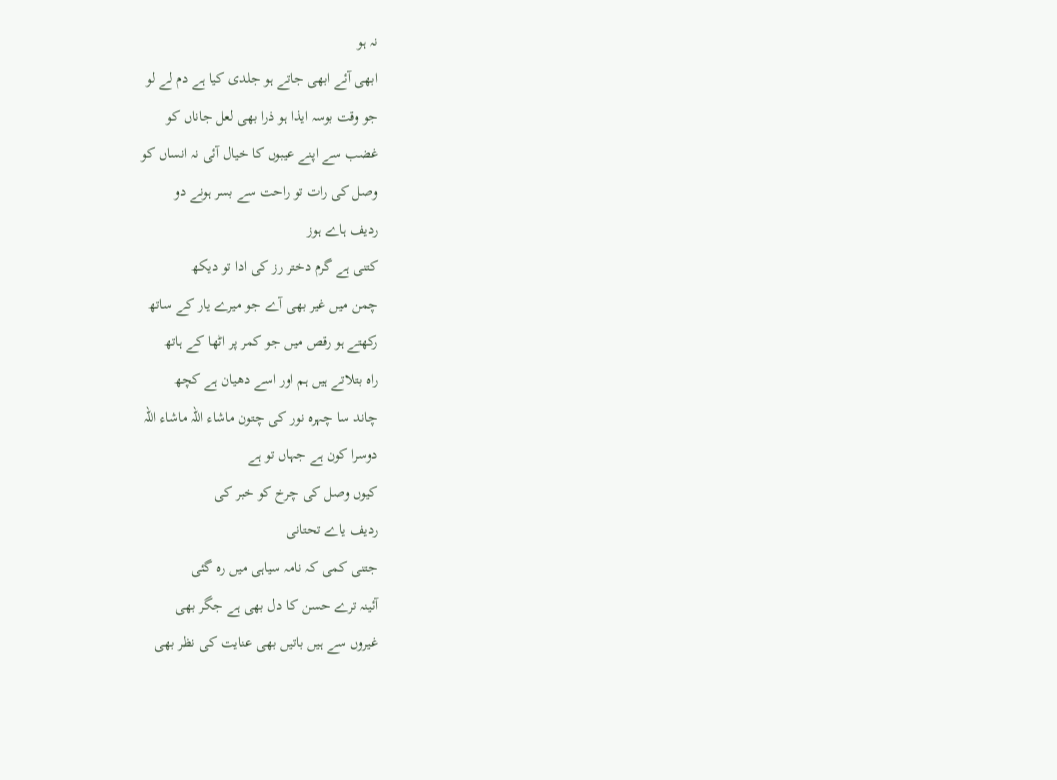نہ ہو
ابھی آئے ابھی جاتے ہو جلدی کیا ہے دم لے لو
جو وقت بوسہ ایذا ہو ذرا بھی لعل جاناں کو
غضب سے اپنے عیبوں کا خیال آئی نہ انساں کو
وصل کی رات تو راحت سے بسر ہونے دو
ردیف ہاے ہوز
کتنی ہے گرم دختر رز کی ادا تو دیکھ
چمن میں غیر بھی آے جو میرے یار کے ساتھ
رکھتے ہو رقص میں جو کمر پر اٹھا کے ہاتھ
راہ بتلاتے ہیں ہم اور اسے دھیان ہے کچھ
چاند سا چہرہ نور کی چتون ماشاء اللہ ماشاء اللہ
دوسرا کون ہے جہاں تو ہے
کیوں وصل کی چرخ کو خبر کی
ردیف یاے تحتانی
جتنی کمی کہ نامہ سیاہی میں رہ گئی
آئینہ ترے حسن کا دل بھی ہے جگر بھی
غیروں سے ہیں باتیں بھی عنایت کی نظر بھی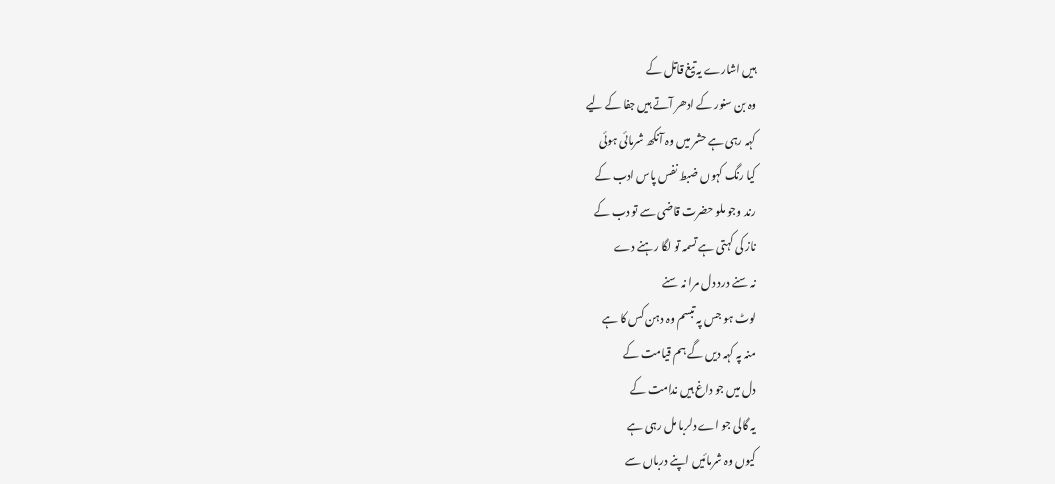ہیں اشارے یہ تیغ قاتل کے
وہ بن سنور کے ادھر آتے ہیں جفا کے لیے
کہہ رہی ہے حشر میں وہ آنکھ شرمائی ہوئی
کیا رنگ کہوں ضبط نفس پاس ادب کے
رند وجو ملو حضرت قاضی سے تو دب کے
ناز کی کہتی ہے تسمہ تو لگا رہنے دے
نہ سنے درد دل مرا نہ سنے
لوٹ ہو جس پہ تبسم وہ دہن کس کا ہے
منہ پہ کہہ دیں گے ہم قیامت کے
دل میں جو داغ ہیں ندامت کے
یہ گالی جو اے دلربا مل رہی ہے
کیوں وہ شرمائیں اپنے درباں سے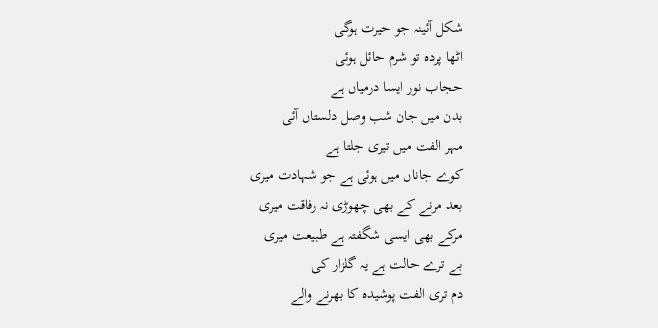شکل آئینہ جو حیرت ہوگی
اٹھا پردہ تو شرم حائل ہوئی
حجاب نور ایسا درمیاں ہے
بدن میں جان شب وصل دلستاں آئی
مہر الفت میں تیری جلتا ہے
کوے جاناں میں ہوئی ہے جو شہادت میری
بعد مرنے کے بھی چھوڑی نہ رفاقت میری
مرکے بھی ایسی شگفتہ ہے طبیعت میری
بے ترے حالت ہے یہ گلزار کی
دم تری الفت پوشیدہ کا بھرنے والے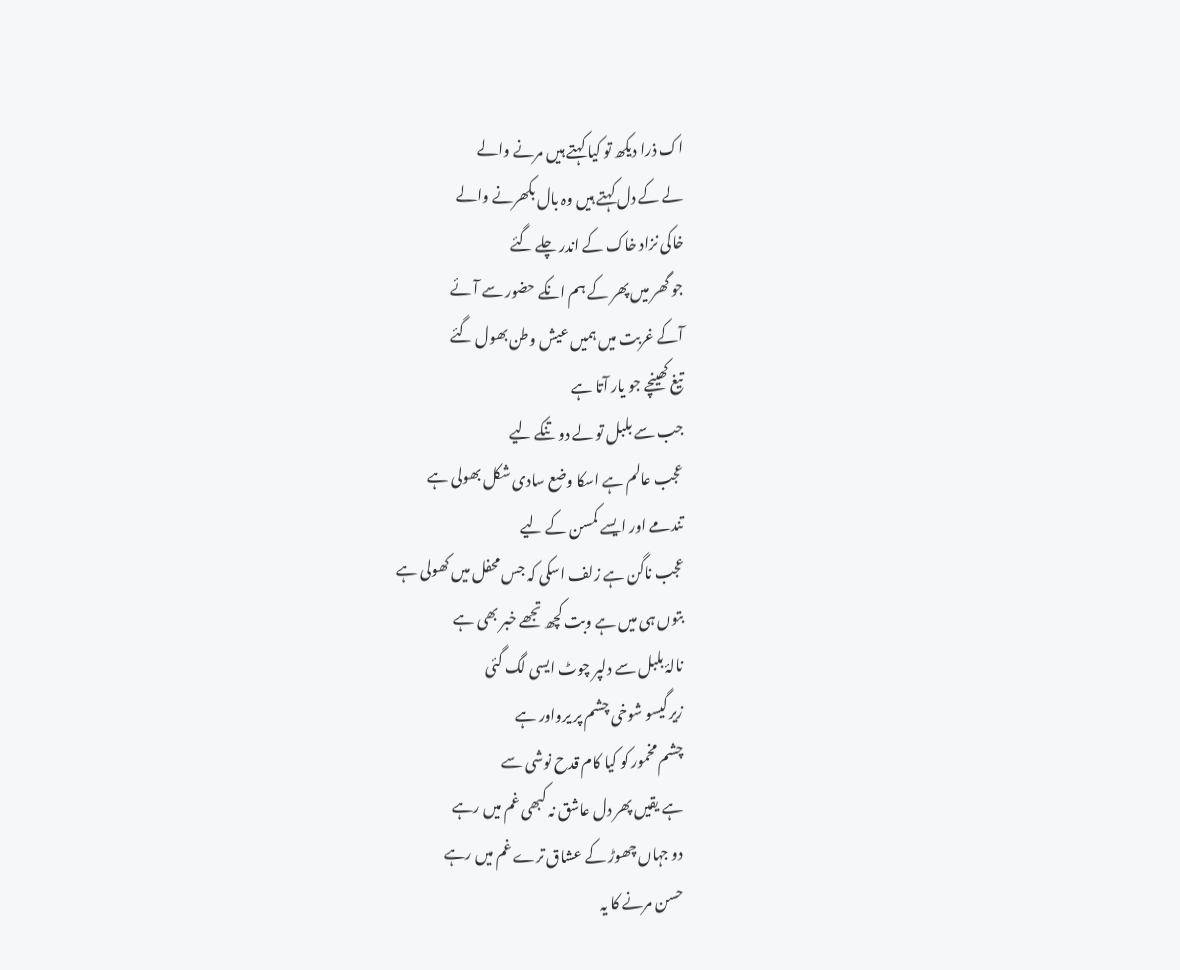اک ذرا دیکھ تو کیا کہتے ہیں مرنے والے
لے کے دل کہتے ہیں وہ بال بکھرنے والے
خاکی نزاد خاک کے اندر چلے گئے
جو گھر میں پھر کے ہم انکے حضور سے آئے
آکے غربت میں ہمیں عیش وطن بھول گئے
تیغ کھینچے جو یار آتا ہے
جب سے بلبل تو لے دو تنکے لیے
عجب عالم ہے اسکا وضع سادی شکل بھولی ہے
تندمے اور ایسے کمسن کے لیے
عجب ناگن ہے زلف اسکی کہ جس محفل میں کھولی ہے
بتوں ہی میں ہے وبت کچھ تجھے خبر بھی ہے
نالۂ بلبل سے دلپر چوٹ ایسی لگ گئی
زیر گیسو شوخی چشم پر یرواور ہے
چشم مخمور کو کیا کام قدح نوشی سے
ہے یقیں پھر دل عاشق نہ کبھی غم میں رہے
دو جہاں چھوڑ کے عشاق ترے غم میں رہے
حسن مرنے کا یہ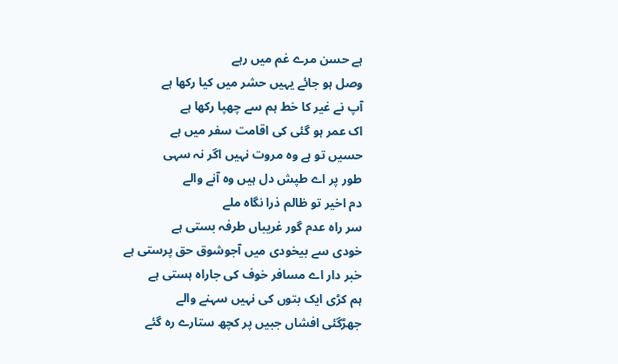ہے حسن مرے غم میں رہے
وصل ہو جائے یہیں حشر میں کیا رکھا ہے
آپ نے غیر کا خط ہم سے چھپا رکھا ہے
اک عمر ہو گئی کی اقامت سفر میں ہے
حسیں تو ہے وہ مروت نہیں اگر نہ سہی
طور پر اے طپش دل ہیں وہ آنے والے
دم اخیر تو ظالم ذرا نگاہ ملے
سر راہ عدم گور غریباں طرفہ بستی ہے
خودی سے بیخودی میں آجوشوق حق پرستی ہے
خبر دار اے مسافر خوف کی جاراہ ہستی ہے
ہم کڑی ایک بتوں کی نہیں سہنے والے
جھڑگئی افشاں جبیں پر کچھ ستارے رہ گئے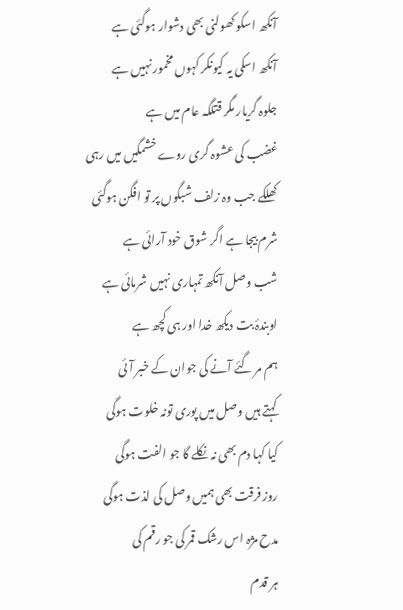آنکھ اسکو کھولنی بھی دشوار ہوگئی ہے
آنکھ اسکی یہ کیونکر کہوں مخمور نہیں ہے
جلوہ گریار مگر قتلگہ عام میں ہے
غضب کی عشوہ گری روے خشمگیں میں رہی
کھلکے جب وہ زلف شبگوں پر تو افگن ہوگئی
شرم بیجا ہے اگر شوق خود آرائی ہے
شب وصل آنکھ تمہاری نہیں شرمائی ہے
اوبندۂ بت دیکھ خدا اور ہی کچھ ہے
ہم مر گئے آنے کی جوان کے خبر آئی
کہتے ہیں وصل میں پوری تونہ خلوت ہوگی
کیا کہا دم بھی نہ نکلے گا جو الفت ہوگی
روز فرقت بھی ہمیں وصل کی لذت ہوگی
مدح مژہ اس رشک قمر کی جو رقم کی
ہر قدم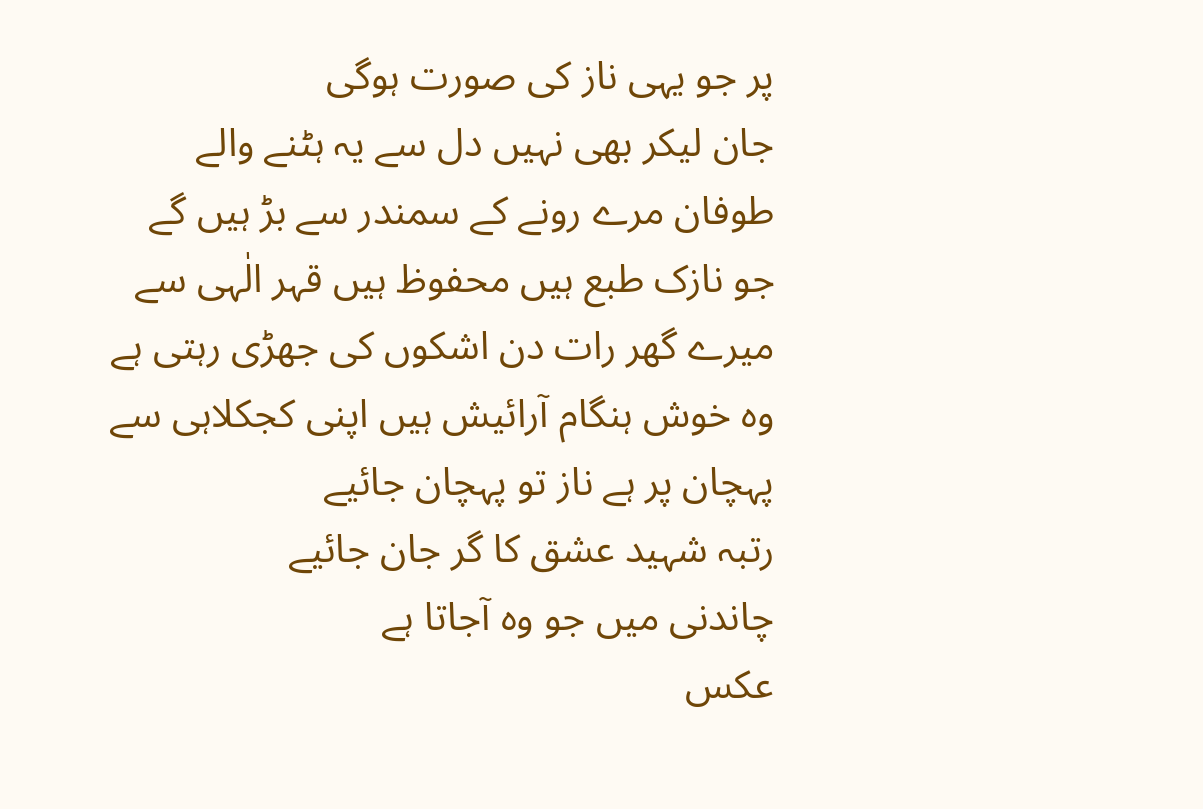پر جو یہی ناز کی صورت ہوگی
جان لیکر بھی نہیں دل سے یہ ہٹنے والے
طوفان مرے رونے کے سمندر سے بڑ ہیں گے
جو نازک طبع ہیں محفوظ ہیں قہر الٰہی سے
میرے گھر رات دن اشکوں کی جھڑی رہتی ہے
وہ خوش ہنگام آرائیش ہیں اپنی کجکلاہی سے
پہچان پر ہے ناز تو پہچان جائیے
رتبہ شہید عشق کا گر جان جائیے
چاندنی میں جو وہ آجاتا ہے
عکس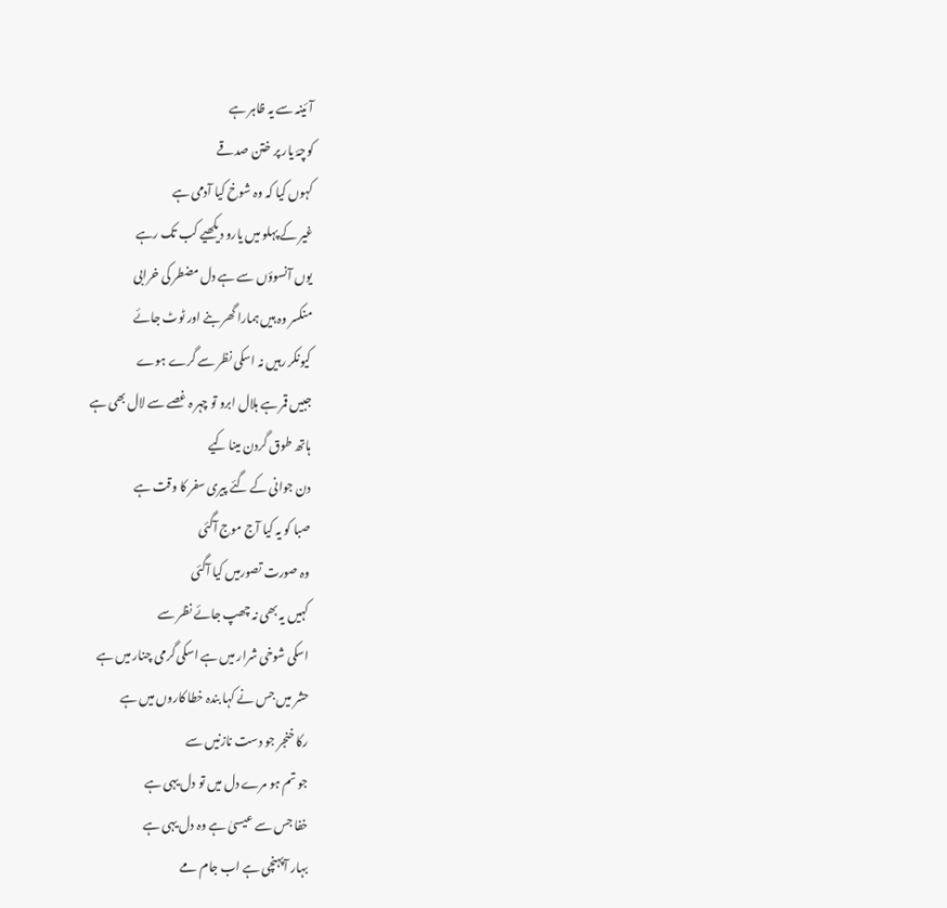آئینہ سے یہ ظاہر ہے
کوچۂ یار پر ختن صدقے
کہوں کیا کہ وہ شوخ کیا آدمی ہے
غیر کے پہلو میں یارو دیکھیے کب تک رہے
یوں آنسوؤں سے ہے دل مضطر کی خرابی
منکسر وہ ہیں ہمارا گھر بنے اور ٹوٹ جائے
کیونکر رہیں نہ اسکی نظر سے گرے ہوے
جبیں قمر ہے ہلال ابرو تو چہر ہ غصے سے لال بھی ہے
ہاتھ طوق گردن مینا کیے
دن جوانی کے گئے پیری سفر کا وقت ہے
صبا کو یہ کیا آج موج آگئی
وہ صورت تصورمیں کیا آگئی
کہیں یہ بھی نہ چھپ جائے نظر سے
اسکی شوخی شرار میں ہے اسکی گرمی چنار میں ہے
حشر میں جس نے کہا بندہ خطا کاروں میں ہے
رکا خنجر جو دست نازنیں سے
جو تم ہو مرے دل میں تو دل یہی ہے
خفا جس سے عیسیٰ ہے وہ دل یہی ہے
بہار آپہنچی ہے اب جام مے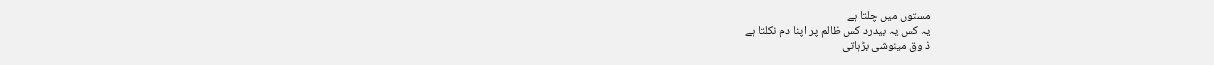مستوں میں چلتا ہے
یہ کس یہ بیدرد کس ظالم پر اپنا دم نکلتا ہے
ذ وق مینوشی بڑہاتی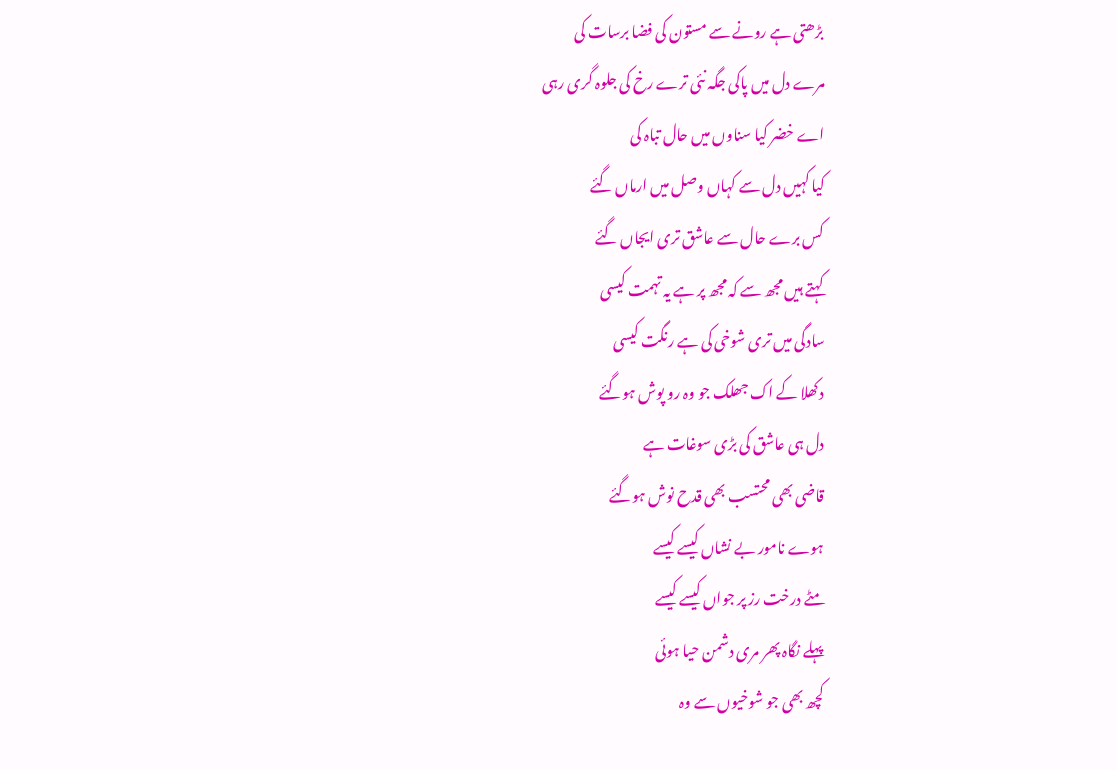بڑھتی ہے رونے سے مستون کی فضا برسات کی
مرے دل میں پاکی جگہ نئی ترے رخ کی جلوہ گری رہی
اے خضر کیا سناوں میں حال تباہ کی
کیا کہیں دل سے کہاں وصل میں ارماں گئے
کس برے حال سے عاشق تری ایجاں گئے
کہتے ہیں مجھ سے کہ مجھ پر ہے یہ تہمت کیسی
سادگی میں تری شوخی کی ہے رنگت کیسی
دکھلا کے اک جھلک جو وہ رو پوش ہوگئے
دل ہی عاشق کی بڑی سوغات ہے
قاضی بھی محتسب بھی قدح نوش ہوگئے
ہوے نامور بے نشاں کیسے کیسے
مٹے درخت رز پر جواں کیسے کیسے
پہلے نگاہ پھر مری دشمن حیا ہوئی
کچھ بھی جو شوخیوں سے وہ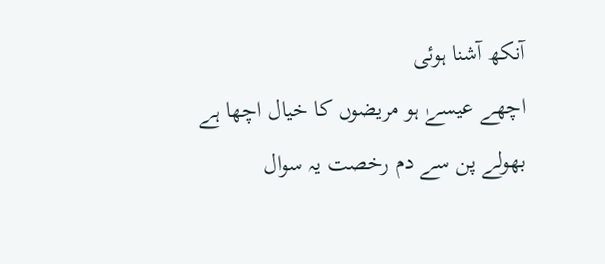آنکھ آشنا ہوئی
اچھے عیسےٰ ہو مریضوں کا خیال اچھا ہے
بھولے پن سے دم رخصت یہ سوال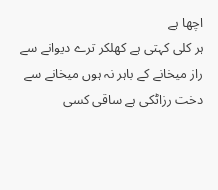اچھا ہے
ہر کلی کہتی ہے کھلکر ترے دیوانے سے
راز میخانے کے باہر نہ ہوں میخانے سے
دخت رزاٹکی ہے ساقی کسی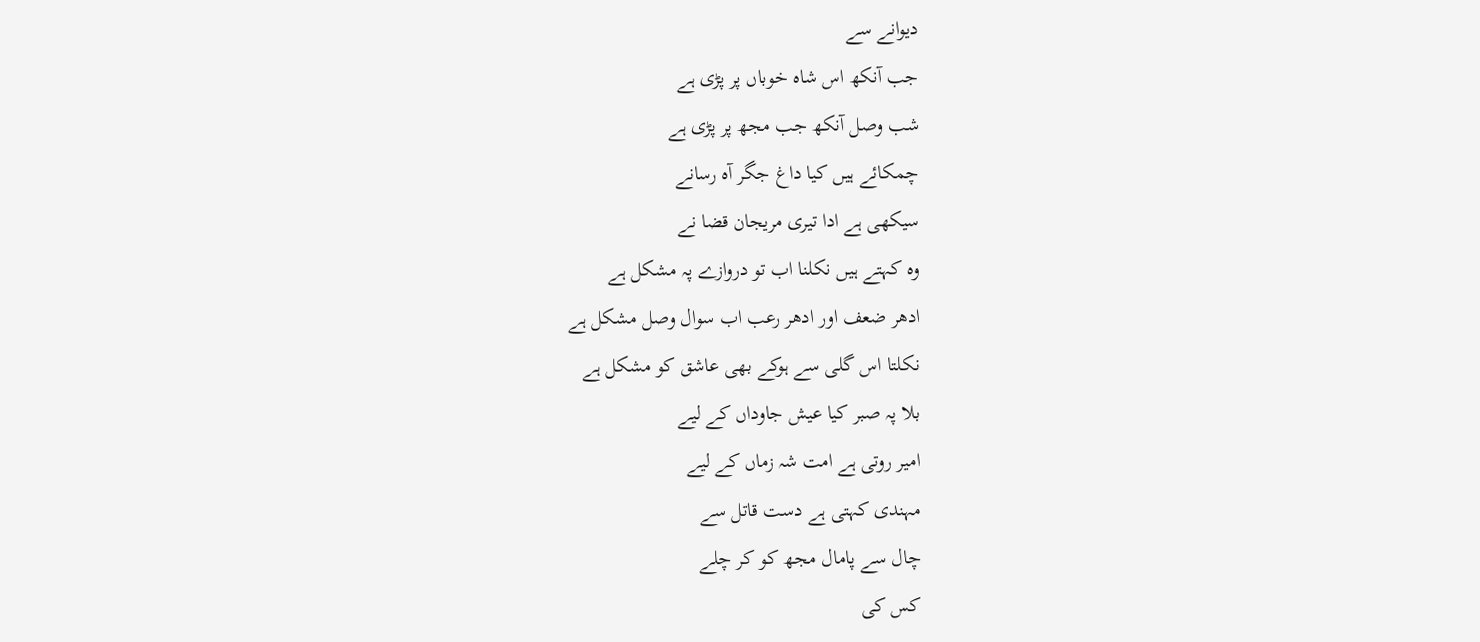دیوانے سے
جب آنکھ اس شاہ خوباں پر پڑی ہے
شب وصل آنکھ جب مجھ پر پڑی ہے
چمکائے ہیں کیا داغ جگر آہ رسانے
سیکھی ہے ادا تیری مریجان قضا نے
وہ کہتے ہیں نکلنا اب تو دروازے پہ مشکل ہے
ادھر ضعف اور ادھر رعب اب سوال وصل مشکل ہے
نکلتا اس گلی سے ہوکے بھی عاشق کو مشکل ہے
بلا پہ صبر کیا عیش جاوداں کے لیے
امیر روتی ہے امت شہ زماں کے لیے
مہندی کہتی ہے دست قاتل سے
چال سے پامال مجھ کو کر چلے
کس کی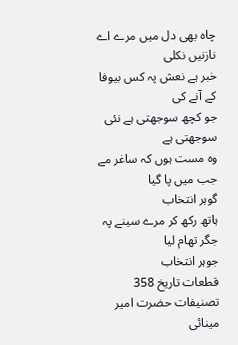چاہ بھی دل میں مرے اے نازنیں نکلی
خبر ہے نعش پہ کس بیوفا کے آنے کی
جو کچھ سوجھتی ہے نئی سوجھتی ہے
وہ مست ہوں کہ ساغر مے جب میں پا گیا
گوہر انتخاب
ہاتھ رکھ کر مرے سینے پہ جگر تھام لیا
جوہر انتخاب
قطعات تاریخ 358
تصنیفات حضرت امیر مینائی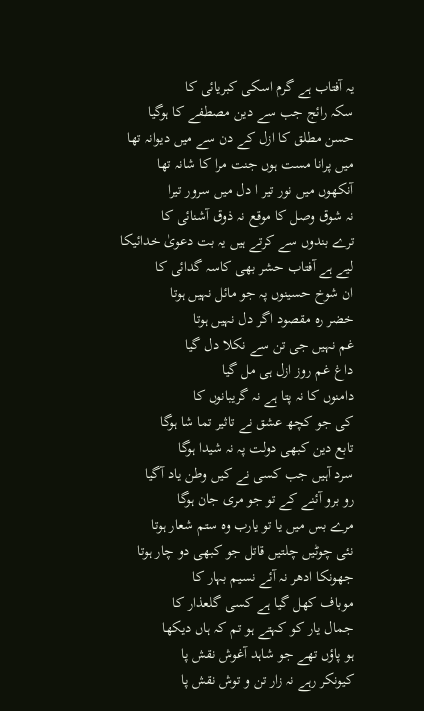یہ آفتاب ہے گرم اسکی کبریائی کا
سکہ رائج جب سے دین مصطفے کا ہوگیا
حسن مطلق کا ازل کے دن سے میں دیوانہ تھا
میں پرانا مست ہوں جنت مرا کا شانہ تھا
آنکھوں میں نور تیر ا دل میں سرور تیرا
نہ شوق وصل کا موقع نہ ذوق آشنائی کا
ترے بندوں سے کرتے ہیں یہ بت دعویٰ خدائیکا
لیے ہے آفتاب حشر بھی کاسہ گدائی کا
ان شوخ حسینوں پہ جو مائل نہیں ہوتا
خضر رہ مقصود اگر دل نہیں ہوتا
غم نہیں جی تن سے نکلا دل گیا
داغ غم روز ازل ہی مل گیا
دامنوں کا نہ پتا ہے نہ گریبانوں کا
کی جو کچھ عشق نے تاثیر تما شا ہوگا
تابع دین کبھی دولت پہ نہ شیدا ہوگا
سرد آہیں جب کسی نے کیں وطن یاد آگیا
رو برو آئنے کے تو جو مری جان ہوگا
مرے بس میں یا تو یارب وہ ستم شعار ہوتا
نئی چوٹیں چلتیں قاتل جو کبھی دو چار ہوتا
جھونکا ادھر نہ آئے نسیم بہار کا
موباف کھل گیا ہے کسی گلعذار کا
جمال یار کو کہتے ہو تم کہ ہاں دیکھا
ہو پاؤں تھے جو شاہد آغوش نقش پا
کیونکر رہے نہ زار تن و توش نقش پا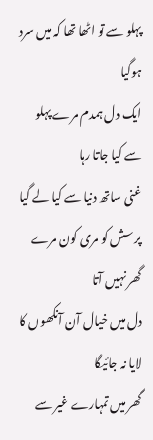پہلو سے تو اٹھا تھا کہ میں سرد ہوگیا
ایک دل ہمدم مرے پہلو سے کیا جاتا رہا
غنی ساتھ دنیا سے کیا لے گیا
پر سش کو مری کون مرے گھر نہیں آتا
دل میں خیال آن آنکھوں کا لایا نہ جائیگا
گھر میں تمہارے غیر سے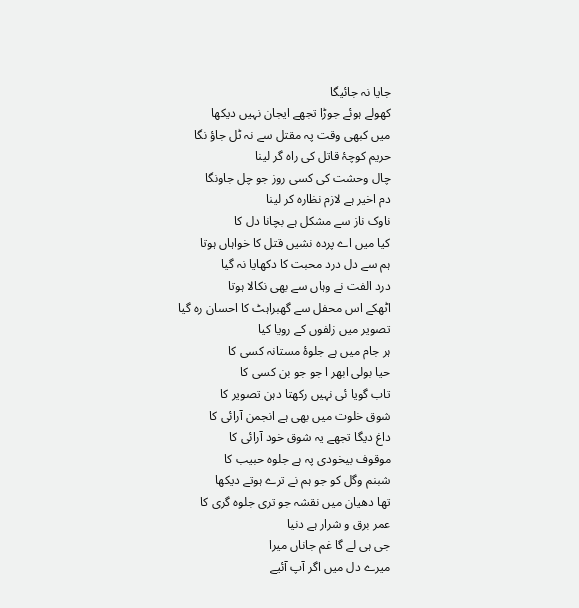جایا نہ جائیگا
کھولے ہوئے جوڑا تجھے ایجان نہیں دیکھا
میں کبھی وقت پہ مقتل سے نہ ٹل جاؤ نگا
حریم کوچۂ قاتل کی راہ گر لینا
چال وحشت کی کسی روز جو چل جاونگا
دم اخیر ہے لازم نظارہ کر لینا
ناوک ناز سے مشکل ہے بچانا دل کا
کیا میں اے پردہ نشیں قتل کا خواہاں ہوتا
ہم سے دل درد محبت کا دکھایا نہ گیا
درد الفت نے وہاں سے بھی نکالا ہوتا
اٹھکے اس محفل سے گھبراہٹ کا احسان رہ گیا
تصویر میں زلفوں کے رویا کیا
ہر جام میں ہے جلوۂ مستانہ کسی کا
حیا بولی ابھر ا جو جو بن کسی کا
تاب گویا ئی نہیں رکھتا دہن تصویر کا
شوق خلوت میں بھی ہے انجمن آرائی کا
داغ دیگا تجھے یہ شوق خود آرائی کا
موقوف بیخودی پہ ہے جلوہ حبیب کا
شبنم وگل کو جو ہم نے ترے ہوتے دیکھا
تھا دھیان میں نقشہ جو تری جلوہ گری کا
عمر برق و شرار ہے دنیا
جی ہی لے گا غم جاناں میرا
میرے دل میں اگر آپ آئیے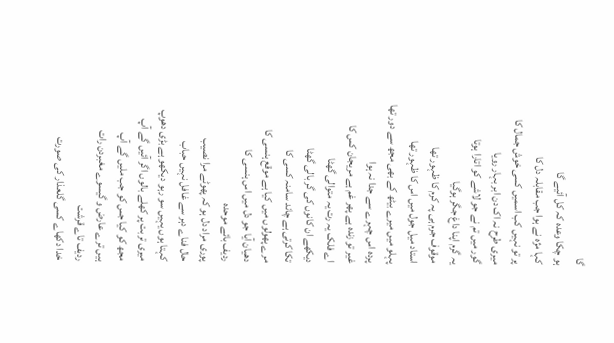گا
ہو چکا وعدہ کہ کل آئیے گا
کہا مژہ نے ہوا جب مقابلہ دل کا
پر تو نہیں کب اسمیں کسی خوش جمال کا
میری طرح نہ اک دن ابر بہار رویا
گور میں تم نے جو لاشے کو اتارا ہوتا
یہ گرم اپنا داغ جگر ہوگیا
موقوف جرم ہی پہ کرم کا ظہور تھا
استاد میل جول میں اس کا ظہور تھا
پہلو میں میرے بیٹھ کے بھی مجھ سے دور تھا
پردہ اس چہرے سے جدا نہ ہوا
غیر تو زندہ ہے پھر غم ہے مریجان کس کا
اے فلک یہ رت یہ متوالی گھٹا
دیکھے ان کانوں کی گر بالی گھٹا
تکا کرتی ہے چاند سامنہ کسی کا
مرے پھولوں میں کیا ہے موقع ہنسی کا
دھیان آیا جو دل میں اس ہنسی کا
ردیف بائے موحدہ
پوری مراد دل ہو کہ پھوٹے مرا نصیب
حال فناے دہر سے غافل نہیں حباب
کہتا ہوں یہیں سو رہو دیکھو ہے بڑی دھوپ
میری تربت پر کھلے بالوں اگر آئیں گے آپ
مجھ کو کیا جس کو جب ملیں گے آپ
ہیں ترے عارض و گیسوے مغبردن رات
ردیف تاے قرشت
خدا دکھاے کسی گلعذار کی صورت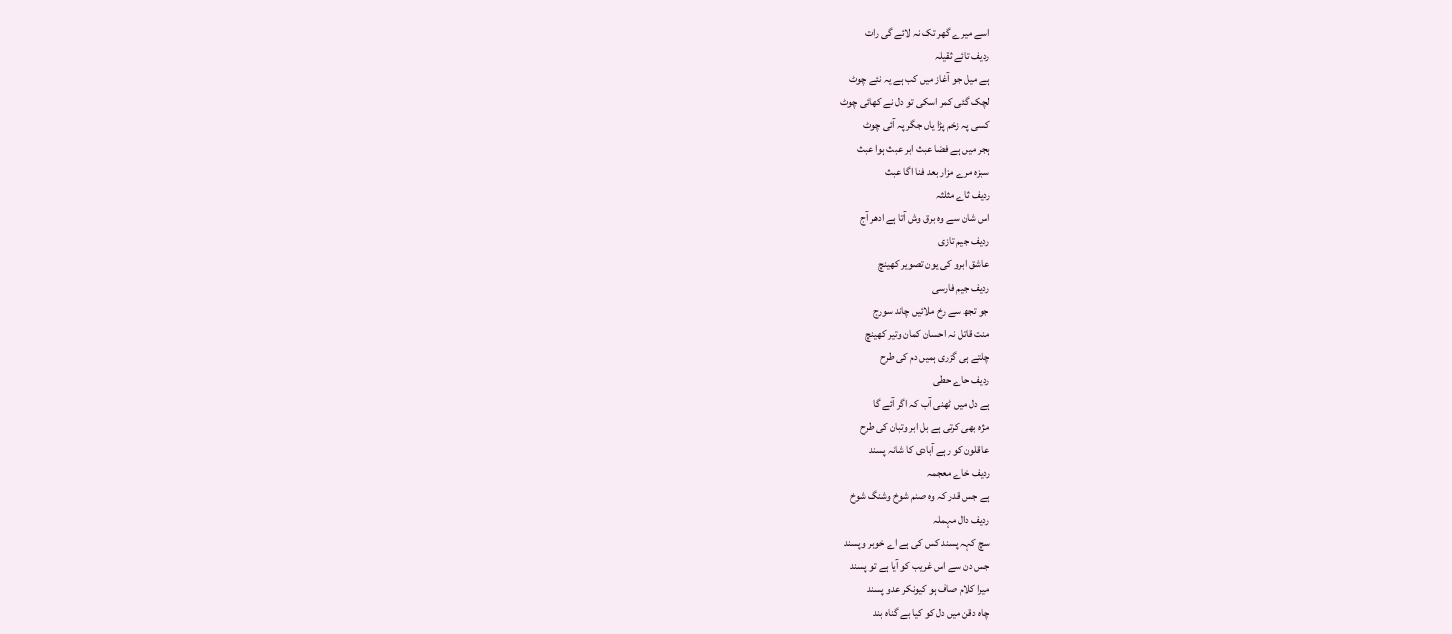اسے میرے گھر تک نہ لائے گی رات
ردیف تائے ثقیلہ
ہے میل جو آغاز میں کب ہے یہ نئے چوٹ
لچک گئی کمر اسکی تو دل نے کھائی چوٹ
کسی پہ زخم پڑا یاں جگر پہ آئی چوٹ
ہجر میں ہے فضا عبث ابر عبث ہوا عبث
سبزہ مرے مزار بعد فنا اگا عبث
ردیف ثاے مثلثہ
اس شان سے وہ برق وش آتا ہے ادھر آج
ردیف جیم تازی
عاشق ابرو کی یون تصویر کھینچ
ردیف جیم فارسی
جو تجھ سے رخ ملائیں چاند سورج
منت قاتل نہ احسان کمان وتیر کھینچ
چلتے ہی گزری ہمیں دم کی طرح
ردیف حاے حطی
ہے دل میں ٹھنی آب کہ اگر آئے گا
مژہ بھی کرتی ہے بل ابر وتبان کی طرح
عاقلون کو رہے آبادی کا شانہ پسند
ردیف خاے معجمہ
ہے جس قدر کہ وہ صنم شوخ وشنگ شوخ
ردیف دال مہملہ
سچ کہہ پسند کس کی ہے اے خوبر وپسند
جس دن سے اس غریب کو آیا ہے تو پسند
میرا کلام صاف ہو کیونکر عدو پسند
چاہ دقن میں دل کو کیا بے گناہ بند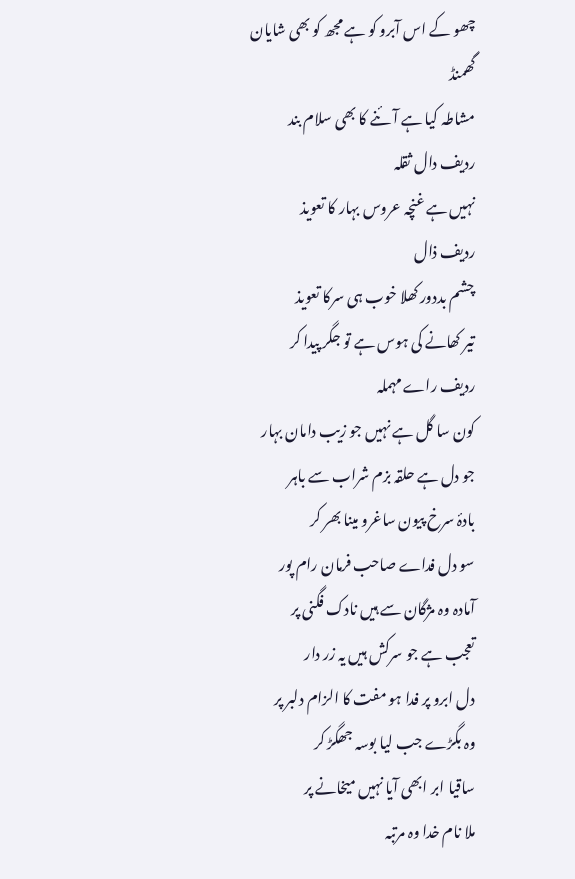چھو کے اس آبرو کو ہے مجھ کو بھی شایان گھمنڈ
مشاطہ کیا ہے آئنے کا بھی سلام بند
ردیف دال ثقلہ
نہیں ہے غنچہ عروس بہار کا تعویذ
ردیف ذال
چشم بددور کھلا خوب ہی سرکا تعویذ
تیر کھانے کی ہوس ہے تو جگر پیدا کر
ردیف راے مہملہ
کون سا گل ہے نہیں جو زیب دامان بہار
جو دل ہے حلقہ بزم شراب سے باہر
بادۂ سرخ پیون ساغرو مینا بھر کر
سو دل فداے صاحب فرمان رام پور
آمادہ وہ مژگان سے ہیں نادک فگنی پر
تعجب ہے جو سرکش ہیں یہ زر دار
دل ابرو پر فدا ہو مفت کا الزام دلبر پر
وہ بگڑے جب لیا بوسہ جھگڑ کر
ساقیا ابر ابھی آیا نہیں میخانے پر
ملا نام خدا وہ مرتبہ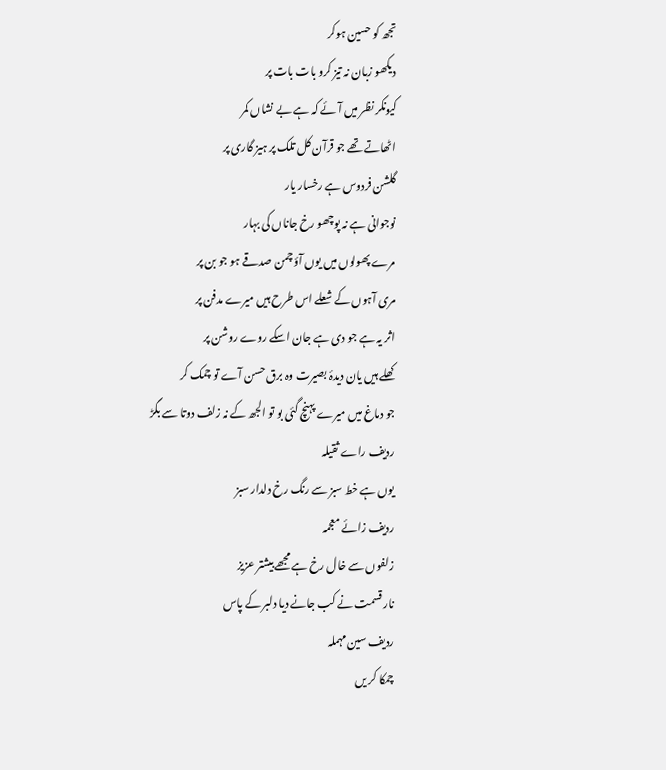تجھ کو حسین ہوکر
دیکھو زبان نہ تیز کرو بات بات پر
کیونکر نظر میں آئے کہ ہے بے نشاں کمر
اٹھاتے تھے جو قرآن کل تلک پر ہیز گاری پر
گلشن فردوس ہے رخسار یار
نوجوانی ہے نہ پوچھو رخ جاناں کی بہار
مرے پھولوں میں یوں آؤ چمن صدقے ہو جو بن پر
مری آہوں کے شعلے اس طرح ہیں میرے مدفن پر
اثر یہ ہے جو دی ہے جان اسکے روے روشن پر
کھلے ہیں یان دیدۂ بصیرت وہ برق حسن آے تو چمک کر
جو دماغ میں میرے پہنچ گئی بو تو الجھ کے نہ زلف دوتا سے بگڑ
ردیف راے ثقیلہ
یوں ہے خط سبز سے رنگ رخ دلدار سبز
ردیف زائے معجمہ
زلفوں سے خال رخ ہے مجھے بیشتر عزیز
نار قسمت نے کب جانے دیا دلبر کے پاس
ردیف سین مہملہ
چمکا کر یں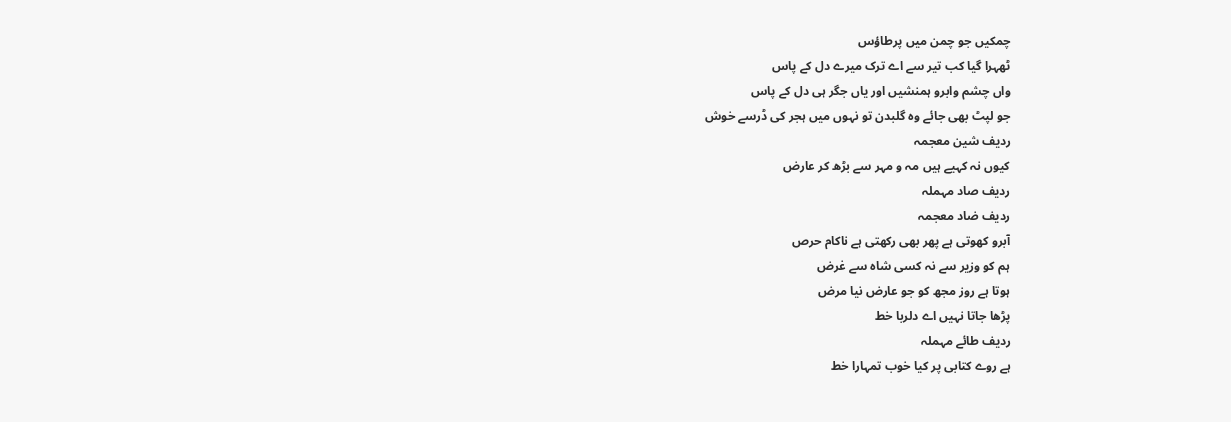چمکیں جو چمن میں پرطاؤس
ٹھہرا گیا کب تیر سے اے ترک میرے دل کے پاس
واں چشم وابرو ہمنشیں اور یاں جگر ہی دل کے پاس
جو لپٹ بھی جائے وہ گلبدن تو نہوں میں ہجر کی ڈرسے خوش
ردیف شین معجمہ
کیوں نہ کہیے ہیں مہ و مہر سے بڑھ کر عارض
ردیف صاد مہملہ
ردیف ضاد معجمہ
آبرو کھوتی ہے پھر بھی رکھتی ہے ناکام حرص
ہم کو وزیر سے نہ کسی شاہ سے غرض
ہوتا ہے روز مجھ کو جو عارض نیا مرض
پڑھا جاتا نہیں اے دلربا خط
ردیف طائے مہملہ
ہے روے کتابی پر کیا خوب تمہارا خط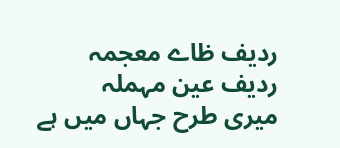ردیف ظاے معجمہ
ردیف عین مہملہ
میری طرح جہاں میں ہے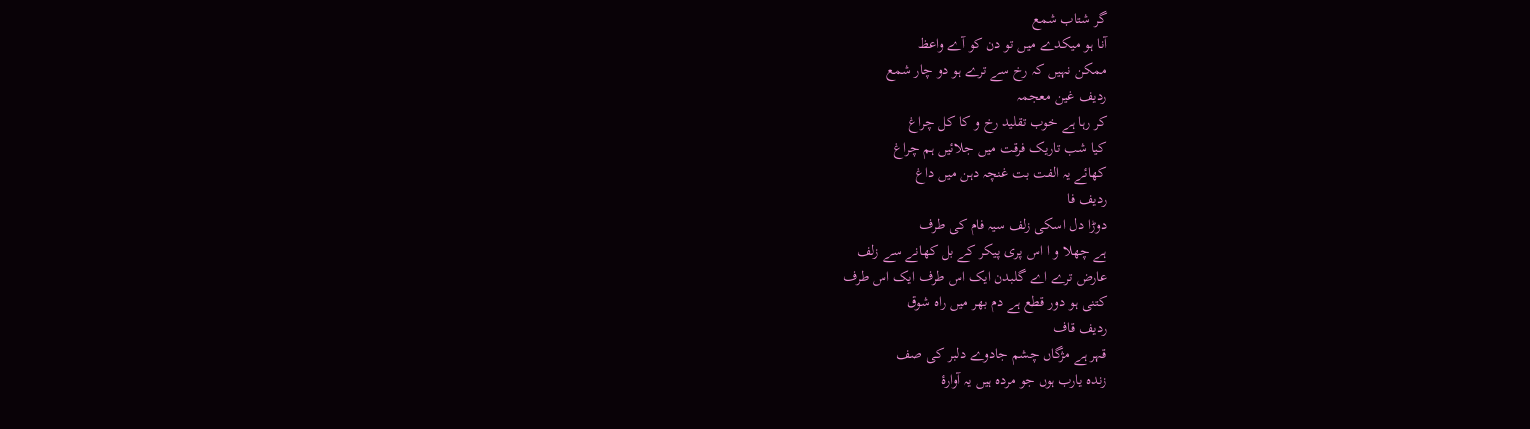گر شتاب شمع
آنا ہو میکدے میں تو دن کو آے واعظ
ممکن نہیں کہ رخ سے ترے ہو دو چار شمع
ردیف غین معجمہ
کر رہا ہے خوب تقلید رخ و کا کل چراغ
کیا شب تاریک فرقت میں جلائیں ہم چراغ
کھائے یہ الفت بت غنچہ دہن میں داغ
ردیف فا
دوڑا دل اسکی زلف سیہ فام کی طرف
ہے چھلا و ا اس پری پیکر کے بل کھانے سے زلف
عارض ترے اے گلبدن ایک اس طرف ایک اس طرف
کتنی ہو دور قطع ہے دم بھر میں راہ شوق
ردیف قاف
قہر ہے مژگاں چشم جادوے دلبر کی صف
زندہ یارب ہوں جو مردہ ہیں یہ آوارۂ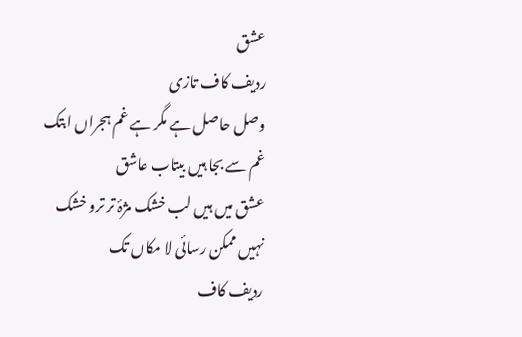عشق
ردیف کاف تازی
وصل حاصل ہے مگر ہے غم ہجراں ابتک
غم سے بجا ہیں بیتاب عاشق
عشق میں ہیں لب خشک مژۂ تر ترو خشک
نہیں ممکن رسائی لا مکاں تک
ردیف کاف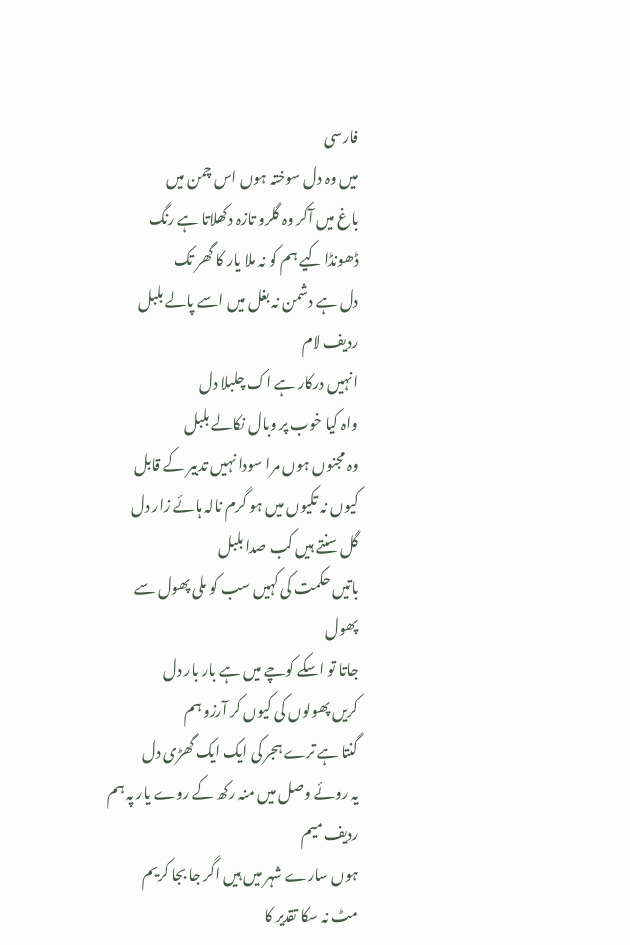فارسی
میں وہ دل سوختہ ہوں اس چمن میں
باغ میں آکر وہ گلرو تازہ دکھلاتا ہے رنگ
ڈھونڈا کیے ہم کو نہ ملا یار کا گھر تک
دل ہے دشمن نہ بغل میں اسے پالے بلبل
ردیف لام
انہیں درکار ہے اک چلبلا دل
واہ کیا خوب پر وبال نکالے بلبل
وہ مجنوں ہوں مرا سودا نہیں تدبیر کے قابل
کیوں نہ تکیوں میں ہو گرم نالہ ہائے زار دل
گل سنتے ہیں کب صدا بلبل
باتیں حکمت کی کہیں سب کو ملی پھول سے پھول
جاتا تو اسکے کوچے میں ہے بار بار دل
کریں پھولوں کی کیوں کر آرزو ہم
گنتا ہے ترے ہجر کی ایک ایک گھڑی دل
یہ روئے وصل میں منہ رکھ کے روے یار پہ ہم
ردیف میم
ہوں سارے شہر میں ہیں اگر جا بجا کریم
مٹ نہ سکا تقدیر کا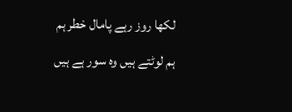لکھا روز رہے پامال خطر ہم
ہم لوٹتے ہیں وہ سور ہے ہیں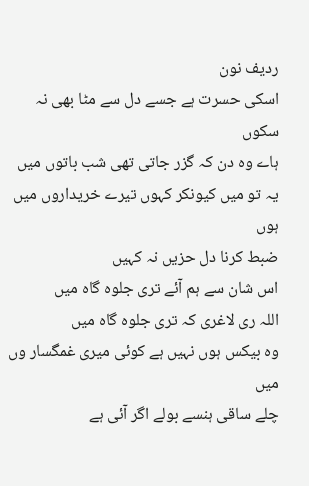ردیف نون
اسکی حسرت ہے جسے دل سے مٹا بھی نہ سکوں
ہاے وہ دن کہ گزر جاتی تھی شب باتوں میں
یہ تو میں کیونکر کہوں تیرے خریداروں میں ہوں
ضبط کرنا دل حزیں نہ کہیں
اس شان سے ہم آئے تری جلوہ گاہ میں
اللہ ری لاغری کہ تری جلوہ گاہ میں
وہ بیکس ہوں نہیں ہے کوئی میری غمگسار وں میں
چلے ساقی ہنسے بولے اگر آئی ہے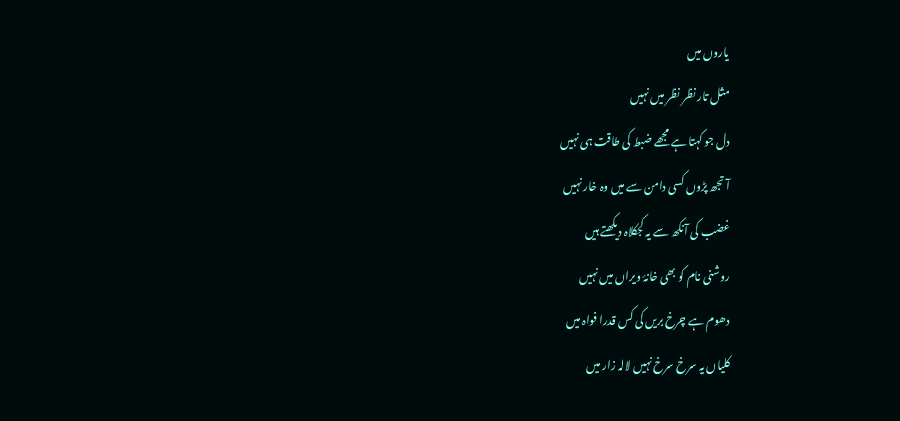یاروں میں
مثل تار نظر نظر میں نہیں
دل جو کہتا ہے مجھے ضبط کی طاقت ہی نہیں
آ تجھ پڑوں کسی دامن سے میں وہ خار نہیں
غضب کی آنکھ سے یہ کجکلاہ دیکھتے ہیں
روشنی نام کو بھی خانۂ ویراں میں نہیں
دھوم ہے چرخ بریں کی کس قدرا فواہ میں
کلیاں یہ سرخ سرخ نہیں لالہ زار میں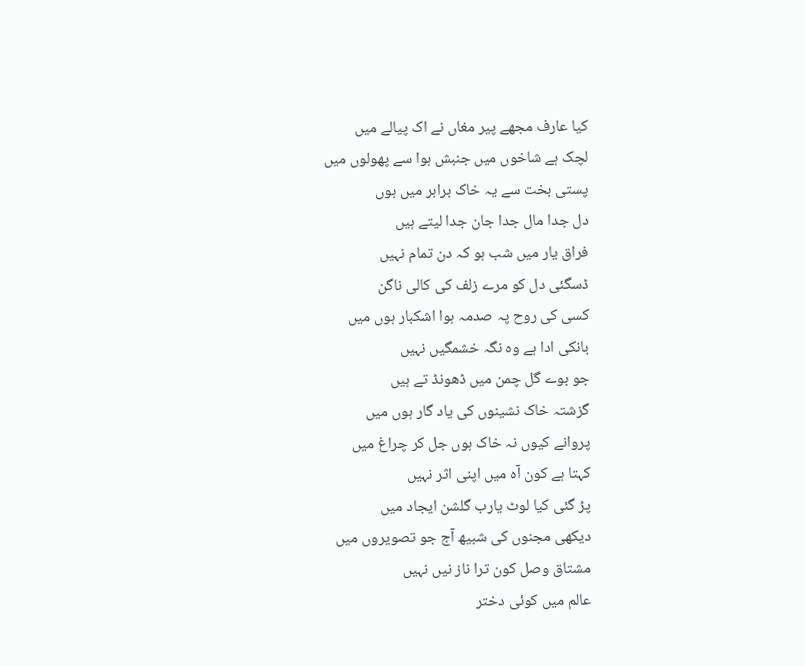کیا عارف مجھے پیر مغاں نے اک پیالے میں
لچک ہے شاخوں میں جنبش ہوا سے پھولوں میں
پستی بخت سے یہ خاک برابر میں ہوں
دل جدا مال جدا جان جدا لیتے ہیں
فراق یار میں شب ہو کہ دن تمام نہیں
ڈسگئی دل کو مرے زلف کی کالی ناگن
کسی کی روح پہ صدمہ ہوا اشکبار ہوں میں
بانکی ادا ہے وہ نگہ خشمگیں نہیں
جو بوے گل چمن میں ڈھونڈ تے ہیں
گزشتہ خاک نشینوں کی یاد گار ہوں میں
پروانے کیوں نہ خاک ہوں جل کر چراغ میں
کہتا ہے کون آہ میں اپنی اثر نہیں
پڑ گئی کیا لوٹ یارب گلشن ایجاد میں
دیکھی مجنوں کی شبیھ آج جو تصویروں میں
مشتاق وصل کون ترا ناز نیں نہیں
عالم میں کوئی دختر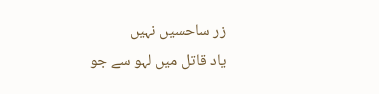زر ساحسیں نہیں
یاد قاتل میں لہو سے جو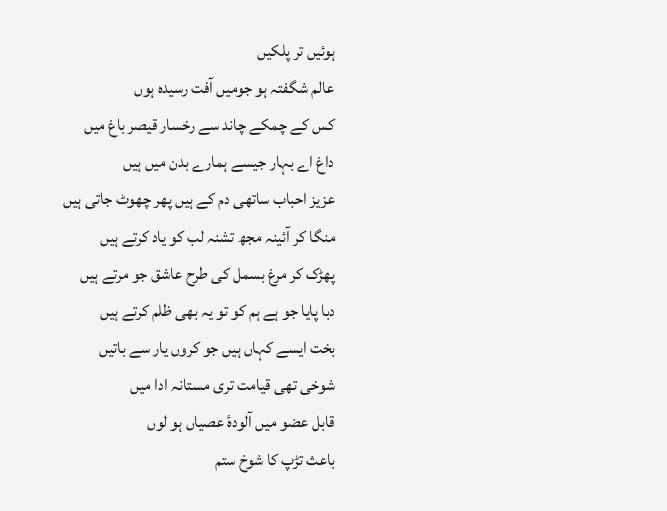ہوئیں تر پلکیں
عالم شگفتہ ہو جومیں آفت رسیدہ ہوں
کس کے چمکے چاند سے رخسار قیصر باغ میں
داغ اے بہار جیسے ہمارے بدن میں ہیں
عزیز احباب ساتھی دم کے ہیں پھر چھوٹ جاتی ہیں
منگا کر آئینہ مجھ تشنہ لب کو یاد کرتے ہیں
پھڑک کر مرغ بسمل کی طرح عاشق جو مرتے ہیں
دبا پایا جو ہے ہم کو تو یہ بھی ظلم کرتے ہیں
بخت ایسے کہاں ہیں جو کروں یار سے باتیں
شوخی تھی قیامت تری مستانہ ادا میں
قابل عضو میں آلودۂ عصیاں ہو لوں
باعث تڑپ کا شوخ ستم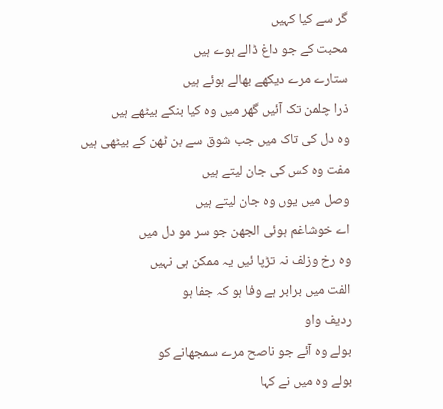گر سے کیا کہیں
محبت کے جو داغ ڈالے ہوے ہیں
ستارے مرے دیکھے بھالے ہوئے ہیں
ذرا چلمن تک آئیں گھر میں وہ کیا بنکے بیٹھے ہیں
وہ دل کی تاک میں جب شوق سے بن ٹھن کے بیٹھی ہیں
مفت وہ کس کی جان لیتے ہیں
وصل میں یوں وہ جان لیتے ہیں
اے خوشاغم ہوئی الجھن جو سر مو دل میں
وہ رخ وزلف نہ تڑپا ئیں یہ ممکن ہی نہیں
الفت میں برابر ہے وفا ہو کہ جفا ہو
ردیف واو
بولے وہ آئے جو ناصح مرے سمجھانے کو
بولے وہ میں نے کہا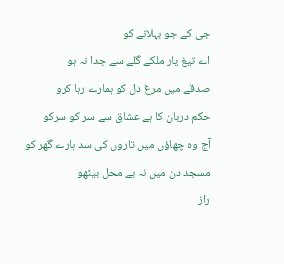جی کے جو بہلانے کو
اے تیغ یار ملکے گلے سے جدا نہ ہو
صدقے میں مرغ دل کو ہمارے رہا کرو
حکم دربان کا ہے عشاق سے سر کو سرکو
آج وہ چھاؤں میں تاروں کی سد ہارے گھر کو
مسجد دن میں نہ بے محل بیٹھو
راز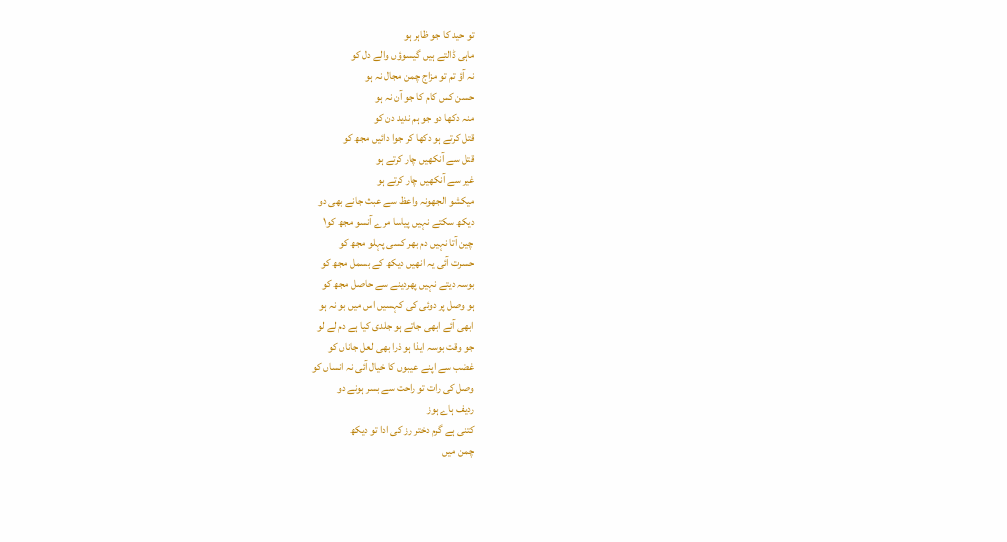تو حید کا جو ظاہر ہو
ماہی ڈالتے ہیں گیسوؤں والے دل کو
نہ آؤ تم تو مزاج چمن مجال نہ ہو
حسن کس کام کا جو آن نہ ہو
منہ دکھا دو جو ہم ندید دن کو
قتل کرتے ہو دکھا کر جوا دائیں مجھ کو
قتل سے آنکھیں چار کرتے ہو
غیر سے آنکھیں چار کرتے ہو
میکشو الجھونہ واعظ سے عبث جانے بھی دو
دیکھ سکتے نہیں پیاسا مرے آنسو مجھ کو۱
چین آتا نہیں دم بھر کسی پہلو مجھ کو
حسرت آئی یہ انھیں دیکھ کے بسمل مجھ کو
بوسہ دیتے نہیں پھردینے سے حاصل مجھ کو
ہو وصل پر دوئی کی کہسیں اس میں بو نہ ہو
ابھی آئے ابھی جاتے ہو جلدی کیا ہے دم لے لو
جو وقت بوسہ ایذا ہو ذرا بھی لعل جاناں کو
غضب سے اپنے عیبوں کا خیال آئی نہ انساں کو
وصل کی رات تو راحت سے بسر ہونے دو
ردیف ہاے ہوز
کتنی ہے گرم دختر رز کی ادا تو دیکھ
چمن میں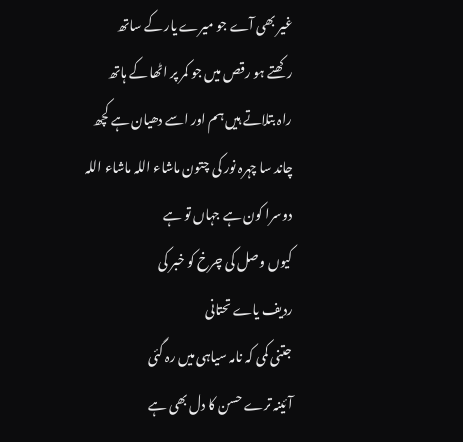غیر بھی آے جو میرے یار کے ساتھ
رکھتے ہو رقص میں جو کمر پر اٹھا کے ہاتھ
راہ بتلاتے ہیں ہم اور اسے دھیان ہے کچھ
چاند سا چہرہ نور کی چتون ماشاء اللہ ماشاء اللہ
دوسرا کون ہے جہاں تو ہے
کیوں وصل کی چرخ کو خبر کی
ردیف یاے تحتانی
جتنی کمی کہ نامہ سیاہی میں رہ گئی
آئینہ ترے حسن کا دل بھی ہے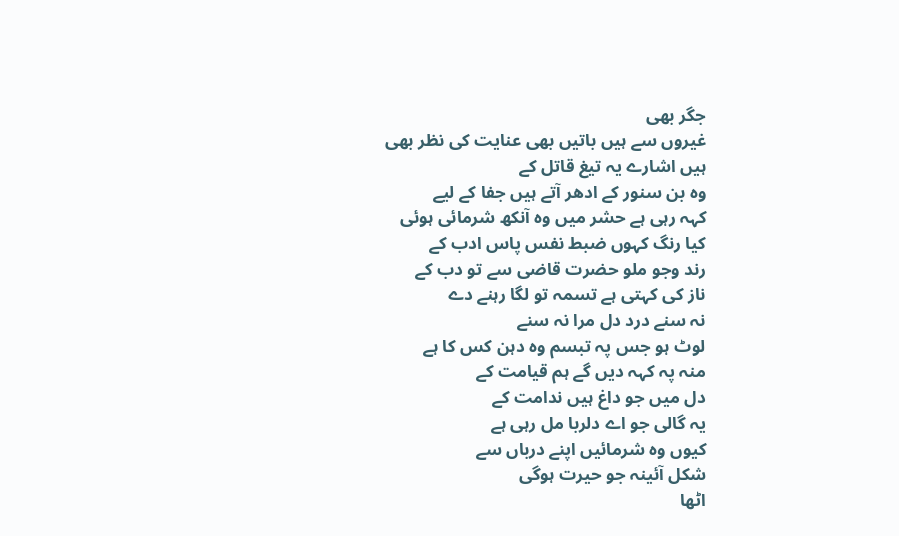جگر بھی
غیروں سے ہیں باتیں بھی عنایت کی نظر بھی
ہیں اشارے یہ تیغ قاتل کے
وہ بن سنور کے ادھر آتے ہیں جفا کے لیے
کہہ رہی ہے حشر میں وہ آنکھ شرمائی ہوئی
کیا رنگ کہوں ضبط نفس پاس ادب کے
رند وجو ملو حضرت قاضی سے تو دب کے
ناز کی کہتی ہے تسمہ تو لگا رہنے دے
نہ سنے درد دل مرا نہ سنے
لوٹ ہو جس پہ تبسم وہ دہن کس کا ہے
منہ پہ کہہ دیں گے ہم قیامت کے
دل میں جو داغ ہیں ندامت کے
یہ گالی جو اے دلربا مل رہی ہے
کیوں وہ شرمائیں اپنے درباں سے
شکل آئینہ جو حیرت ہوگی
اٹھا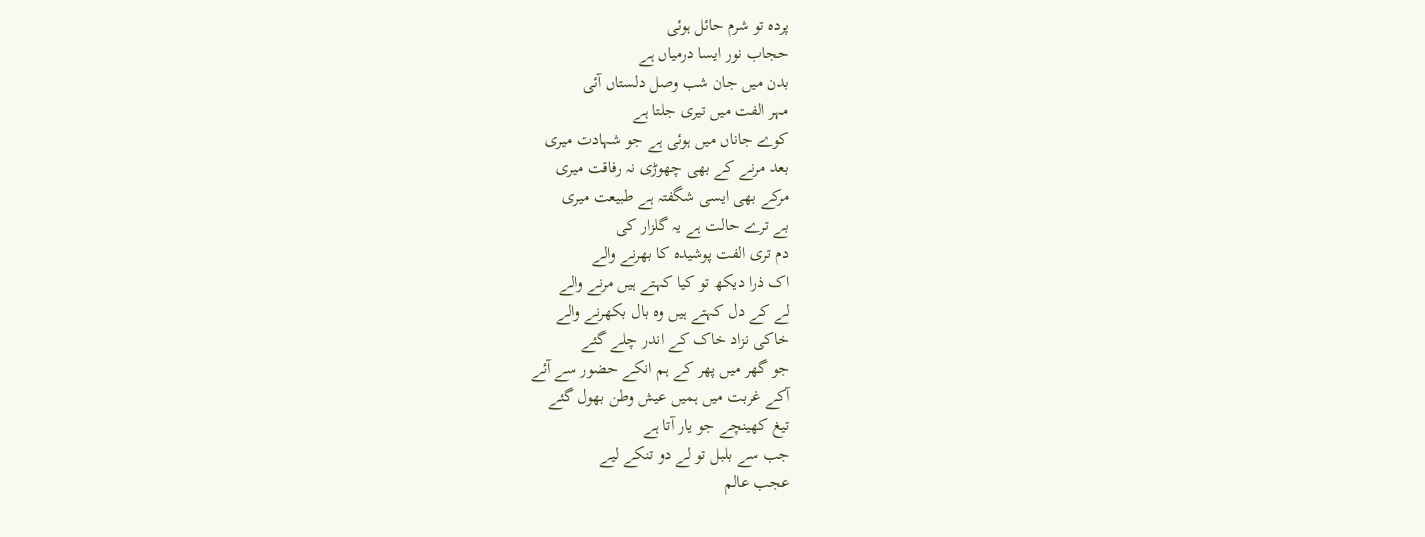پردہ تو شرم حائل ہوئی
حجاب نور ایسا درمیاں ہے
بدن میں جان شب وصل دلستاں آئی
مہر الفت میں تیری جلتا ہے
کوے جاناں میں ہوئی ہے جو شہادت میری
بعد مرنے کے بھی چھوڑی نہ رفاقت میری
مرکے بھی ایسی شگفتہ ہے طبیعت میری
بے ترے حالت ہے یہ گلزار کی
دم تری الفت پوشیدہ کا بھرنے والے
اک ذرا دیکھ تو کیا کہتے ہیں مرنے والے
لے کے دل کہتے ہیں وہ بال بکھرنے والے
خاکی نزاد خاک کے اندر چلے گئے
جو گھر میں پھر کے ہم انکے حضور سے آئے
آکے غربت میں ہمیں عیش وطن بھول گئے
تیغ کھینچے جو یار آتا ہے
جب سے بلبل تو لے دو تنکے لیے
عجب عالم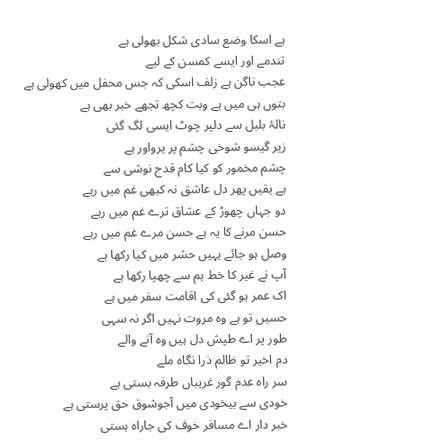ہے اسکا وضع سادی شکل بھولی ہے
تندمے اور ایسے کمسن کے لیے
عجب ناگن ہے زلف اسکی کہ جس محفل میں کھولی ہے
بتوں ہی میں ہے وبت کچھ تجھے خبر بھی ہے
نالۂ بلبل سے دلپر چوٹ ایسی لگ گئی
زیر گیسو شوخی چشم پر یرواور ہے
چشم مخمور کو کیا کام قدح نوشی سے
ہے یقیں پھر دل عاشق نہ کبھی غم میں رہے
دو جہاں چھوڑ کے عشاق ترے غم میں رہے
حسن مرنے کا یہ ہے حسن مرے غم میں رہے
وصل ہو جائے یہیں حشر میں کیا رکھا ہے
آپ نے غیر کا خط ہم سے چھپا رکھا ہے
اک عمر ہو گئی کی اقامت سفر میں ہے
حسیں تو ہے وہ مروت نہیں اگر نہ سہی
طور پر اے طپش دل ہیں وہ آنے والے
دم اخیر تو ظالم ذرا نگاہ ملے
سر راہ عدم گور غریباں طرفہ بستی ہے
خودی سے بیخودی میں آجوشوق حق پرستی ہے
خبر دار اے مسافر خوف کی جاراہ ہستی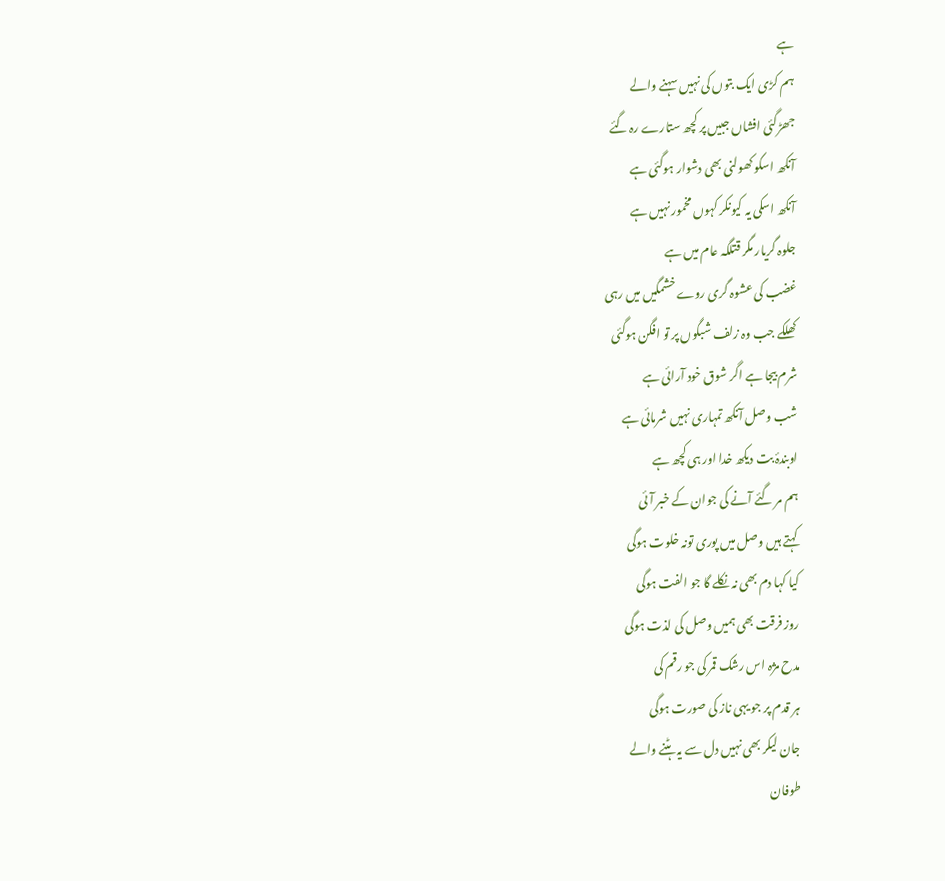ہے
ہم کڑی ایک بتوں کی نہیں سہنے والے
جھڑگئی افشاں جبیں پر کچھ ستارے رہ گئے
آنکھ اسکو کھولنی بھی دشوار ہوگئی ہے
آنکھ اسکی یہ کیونکر کہوں مخمور نہیں ہے
جلوہ گریار مگر قتلگہ عام میں ہے
غضب کی عشوہ گری روے خشمگیں میں رہی
کھلکے جب وہ زلف شبگوں پر تو افگن ہوگئی
شرم بیجا ہے اگر شوق خود آرائی ہے
شب وصل آنکھ تمہاری نہیں شرمائی ہے
اوبندۂ بت دیکھ خدا اور ہی کچھ ہے
ہم مر گئے آنے کی جوان کے خبر آئی
کہتے ہیں وصل میں پوری تونہ خلوت ہوگی
کیا کہا دم بھی نہ نکلے گا جو الفت ہوگی
روز فرقت بھی ہمیں وصل کی لذت ہوگی
مدح مژہ اس رشک قمر کی جو رقم کی
ہر قدم پر جو یہی ناز کی صورت ہوگی
جان لیکر بھی نہیں دل سے یہ ہٹنے والے
طوفان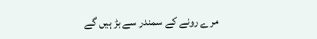مرے رونے کے سمندر سے بڑ ہیں گے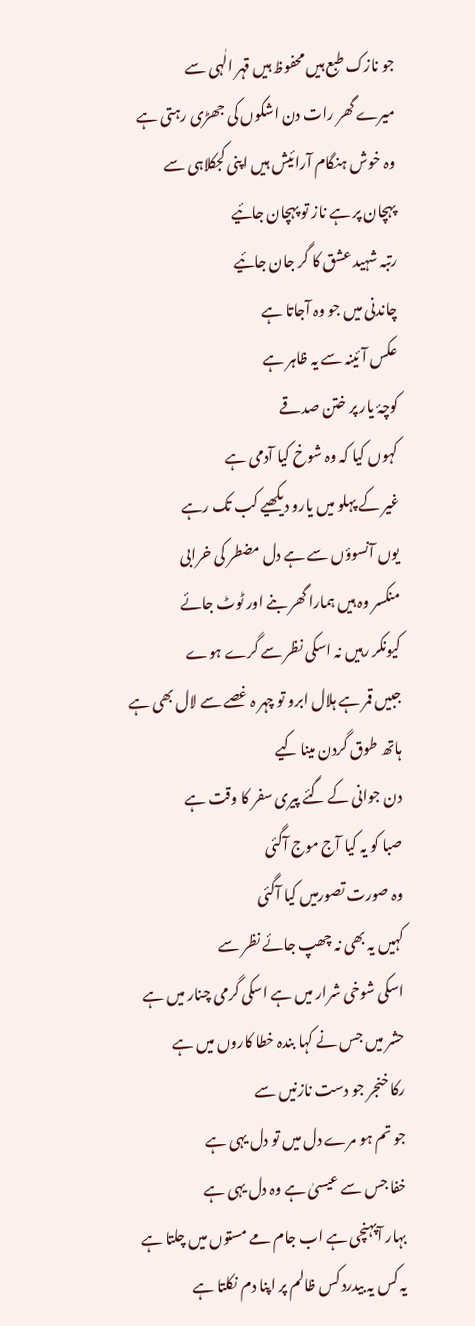جو نازک طبع ہیں محفوظ ہیں قہر الٰہی سے
میرے گھر رات دن اشکوں کی جھڑی رہتی ہے
وہ خوش ہنگام آرائیش ہیں اپنی کجکلاہی سے
پہچان پر ہے ناز تو پہچان جائیے
رتبہ شہید عشق کا گر جان جائیے
چاندنی میں جو وہ آجاتا ہے
عکس آئینہ سے یہ ظاہر ہے
کوچۂ یار پر ختن صدقے
کہوں کیا کہ وہ شوخ کیا آدمی ہے
غیر کے پہلو میں یارو دیکھیے کب تک رہے
یوں آنسوؤں سے ہے دل مضطر کی خرابی
منکسر وہ ہیں ہمارا گھر بنے اور ٹوٹ جائے
کیونکر رہیں نہ اسکی نظر سے گرے ہوے
جبیں قمر ہے ہلال ابرو تو چہر ہ غصے سے لال بھی ہے
ہاتھ طوق گردن مینا کیے
دن جوانی کے گئے پیری سفر کا وقت ہے
صبا کو یہ کیا آج موج آگئی
وہ صورت تصورمیں کیا آگئی
کہیں یہ بھی نہ چھپ جائے نظر سے
اسکی شوخی شرار میں ہے اسکی گرمی چنار میں ہے
حشر میں جس نے کہا بندہ خطا کاروں میں ہے
رکا خنجر جو دست نازنیں سے
جو تم ہو مرے دل میں تو دل یہی ہے
خفا جس سے عیسیٰ ہے وہ دل یہی ہے
بہار آپہنچی ہے اب جام مے مستوں میں چلتا ہے
یہ کس یہ بیدرد کس ظالم پر اپنا دم نکلتا ہے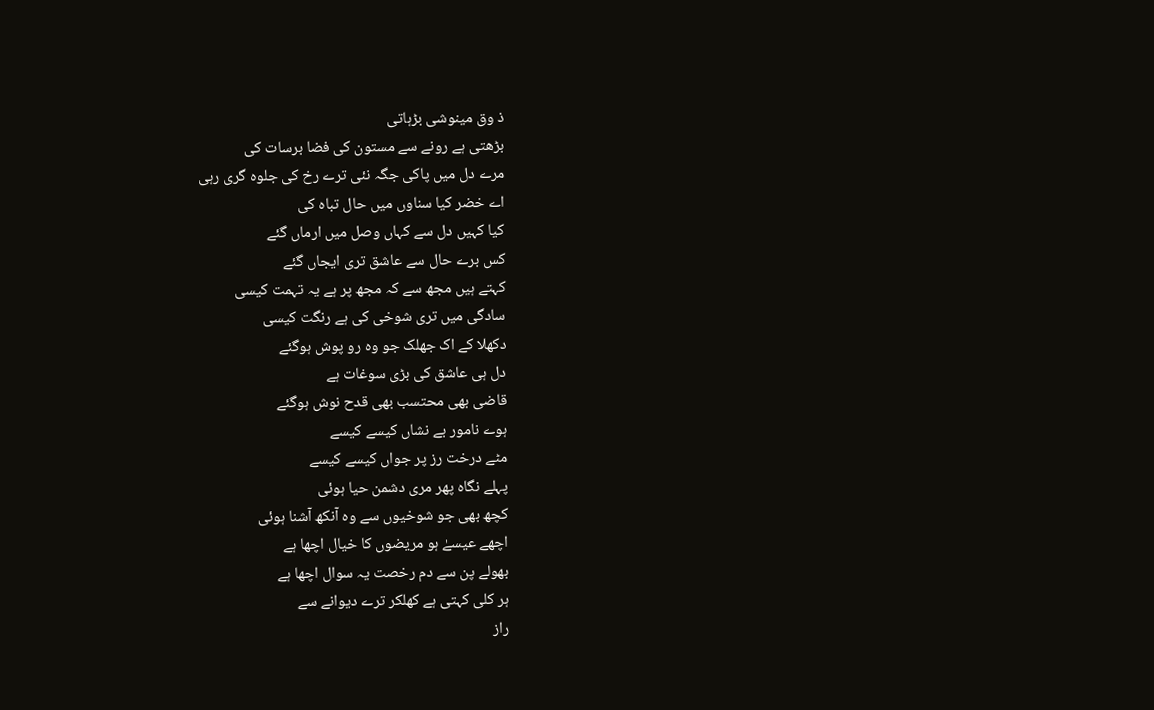ذ وق مینوشی بڑہاتی
بڑھتی ہے رونے سے مستون کی فضا برسات کی
مرے دل میں پاکی جگہ نئی ترے رخ کی جلوہ گری رہی
اے خضر کیا سناوں میں حال تباہ کی
کیا کہیں دل سے کہاں وصل میں ارماں گئے
کس برے حال سے عاشق تری ایجاں گئے
کہتے ہیں مجھ سے کہ مجھ پر ہے یہ تہمت کیسی
سادگی میں تری شوخی کی ہے رنگت کیسی
دکھلا کے اک جھلک جو وہ رو پوش ہوگئے
دل ہی عاشق کی بڑی سوغات ہے
قاضی بھی محتسب بھی قدح نوش ہوگئے
ہوے نامور بے نشاں کیسے کیسے
مٹے درخت رز پر جواں کیسے کیسے
پہلے نگاہ پھر مری دشمن حیا ہوئی
کچھ بھی جو شوخیوں سے وہ آنکھ آشنا ہوئی
اچھے عیسےٰ ہو مریضوں کا خیال اچھا ہے
بھولے پن سے دم رخصت یہ سوال اچھا ہے
ہر کلی کہتی ہے کھلکر ترے دیوانے سے
راز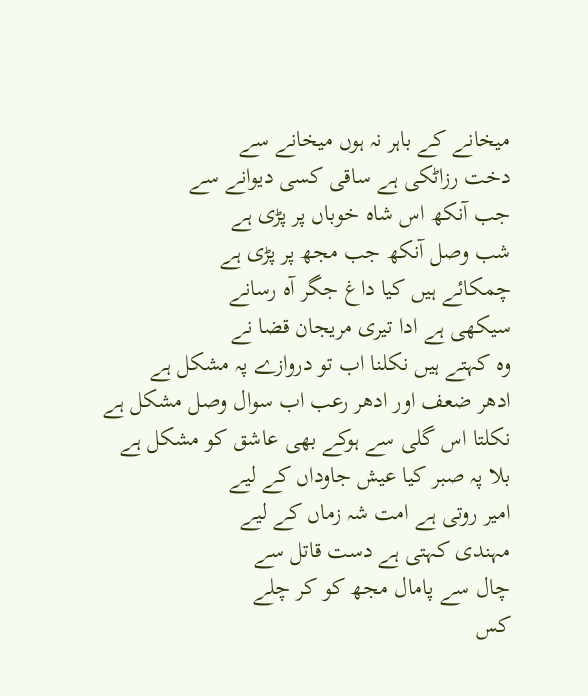میخانے کے باہر نہ ہوں میخانے سے
دخت رزاٹکی ہے ساقی کسی دیوانے سے
جب آنکھ اس شاہ خوباں پر پڑی ہے
شب وصل آنکھ جب مجھ پر پڑی ہے
چمکائے ہیں کیا داغ جگر آہ رسانے
سیکھی ہے ادا تیری مریجان قضا نے
وہ کہتے ہیں نکلنا اب تو دروازے پہ مشکل ہے
ادھر ضعف اور ادھر رعب اب سوال وصل مشکل ہے
نکلتا اس گلی سے ہوکے بھی عاشق کو مشکل ہے
بلا پہ صبر کیا عیش جاوداں کے لیے
امیر روتی ہے امت شہ زماں کے لیے
مہندی کہتی ہے دست قاتل سے
چال سے پامال مجھ کو کر چلے
کس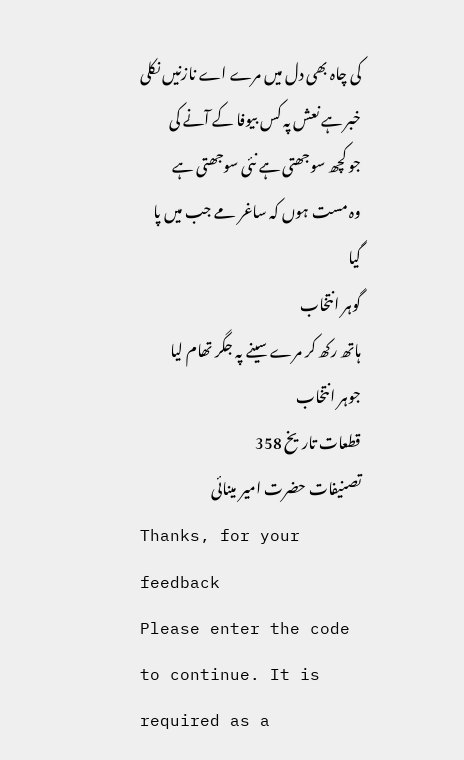کی چاہ بھی دل میں مرے اے نازنیں نکلی
خبر ہے نعش پہ کس بیوفا کے آنے کی
جو کچھ سوجھتی ہے نئی سوجھتی ہے
وہ مست ہوں کہ ساغر مے جب میں پا گیا
گوہر انتخاب
ہاتھ رکھ کر مرے سینے پہ جگر تھام لیا
جوہر انتخاب
قطعات تاریخ 358
تصنیفات حضرت امیر مینائی
Thanks, for your feedback
Please enter the code to continue. It is required as a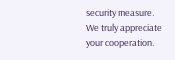security measure. We truly appreciate your cooperation.